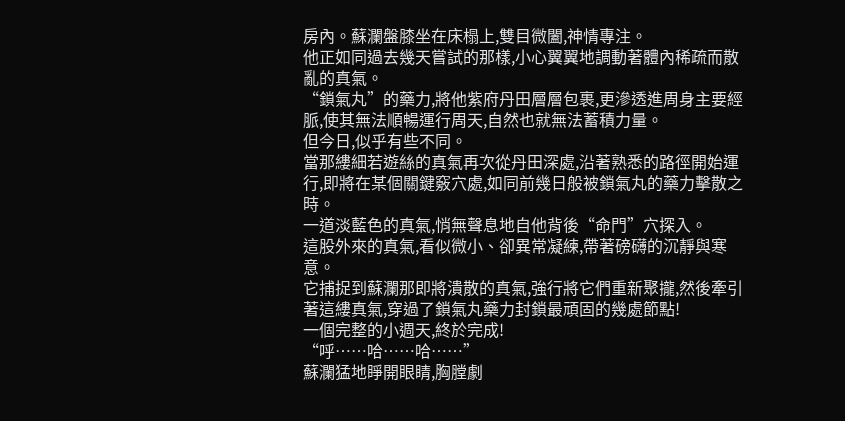房內。蘇瀾盤膝坐在床榻上,雙目微闔,神情專注。
他正如同過去幾天嘗試的那樣,小心翼翼地調動著體內稀疏而散亂的真氣。
“鎖氣丸”的藥力,將他紫府丹田層層包裹,更滲透進周身主要經脈,使其無法順暢運行周天,自然也就無法蓄積力量。
但今日,似乎有些不同。
當那縷細若遊絲的真氣再次從丹田深處,沿著熟悉的路徑開始運行,即將在某個關鍵竅穴處,如同前幾日般被鎖氣丸的藥力擊散之時。
一道淡藍色的真氣,悄無聲息地自他背後“命門”穴探入。
這股外來的真氣,看似微小、卻異常凝練,帶著磅礴的沉靜與寒意。
它捕捉到蘇瀾那即將潰散的真氣,強行將它們重新聚攏,然後牽引著這縷真氣,穿過了鎖氣丸藥力封鎖最頑固的幾處節點!
一個完整的小週天,終於完成!
“呼……哈……哈……”
蘇瀾猛地睜開眼睛,胸膛劇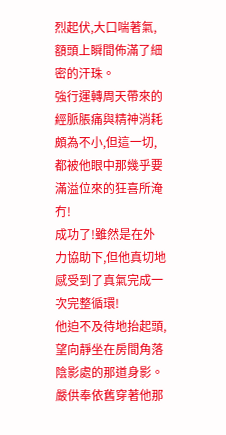烈起伏,大口喘著氣,額頭上瞬間佈滿了細密的汗珠。
強行運轉周天帶來的經脈脹痛與精神消耗頗為不小,但這一切,都被他眼中那幾乎要滿溢位來的狂喜所淹冇!
成功了!雖然是在外力協助下,但他真切地感受到了真氣完成一次完整循環!
他迫不及待地抬起頭,望向靜坐在房間角落陰影處的那道身影。
嚴供奉依舊穿著他那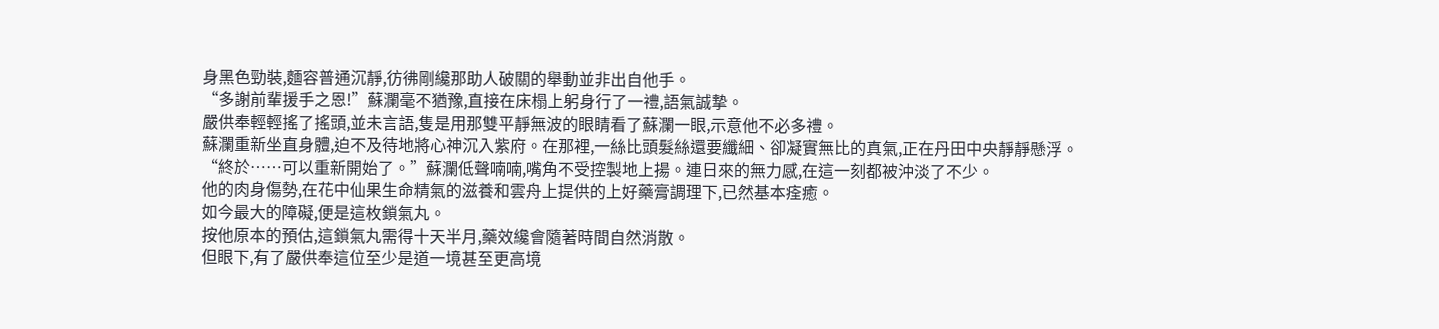身黑色勁裝,麵容普通沉靜,彷彿剛纔那助人破關的舉動並非出自他手。
“多謝前輩援手之恩!”蘇瀾毫不猶豫,直接在床榻上躬身行了一禮,語氣誠摯。
嚴供奉輕輕搖了搖頭,並未言語,隻是用那雙平靜無波的眼睛看了蘇瀾一眼,示意他不必多禮。
蘇瀾重新坐直身體,迫不及待地將心神沉入紫府。在那裡,一絲比頭髮絲還要纖細、卻凝實無比的真氣,正在丹田中央靜靜懸浮。
“終於……可以重新開始了。”蘇瀾低聲喃喃,嘴角不受控製地上揚。連日來的無力感,在這一刻都被沖淡了不少。
他的肉身傷勢,在花中仙果生命精氣的滋養和雲舟上提供的上好藥膏調理下,已然基本痊癒。
如今最大的障礙,便是這枚鎖氣丸。
按他原本的預估,這鎖氣丸需得十天半月,藥效纔會隨著時間自然消散。
但眼下,有了嚴供奉這位至少是道一境甚至更高境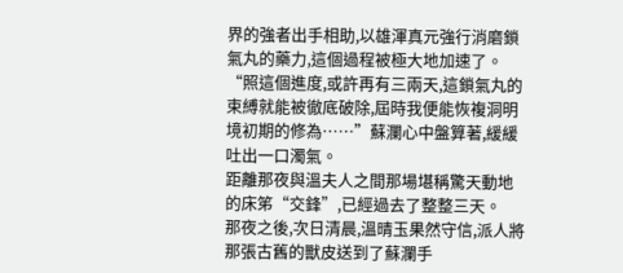界的強者出手相助,以雄渾真元強行消磨鎖氣丸的藥力,這個過程被極大地加速了。
“照這個進度,或許再有三兩天,這鎖氣丸的束縛就能被徹底破除,屆時我便能恢複洞明境初期的修為……”蘇瀾心中盤算著,緩緩吐出一口濁氣。
距離那夜與溫夫人之間那場堪稱驚天動地的床笫“交鋒”,已經過去了整整三天。
那夜之後,次日清晨,溫晴玉果然守信,派人將那張古舊的獸皮送到了蘇瀾手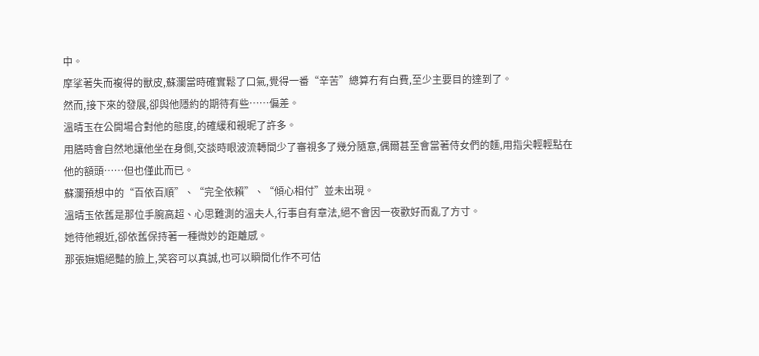中。
摩挲著失而複得的獸皮,蘇瀾當時確實鬆了口氣,覺得一番“辛苦”總算冇有白費,至少主要目的達到了。
然而,接下來的發展,卻與他隱約的期待有些……偏差。
溫晴玉在公開場合對他的態度,的確緩和親昵了許多。
用膳時會自然地讓他坐在身側,交談時眼波流轉間少了審視多了幾分隨意,偶爾甚至會當著侍女們的麵,用指尖輕輕點在他的額頭……但也僅此而已。
蘇瀾預想中的“百依百順”、“完全依賴”、“傾心相付”並未出現。
溫晴玉依舊是那位手腕高超、心思難測的溫夫人,行事自有章法,絕不會因一夜歡好而亂了方寸。
她待他親近,卻依舊保持著一種微妙的距離感。
那張嫵媚絕豔的臉上,笑容可以真誠,也可以瞬間化作不可估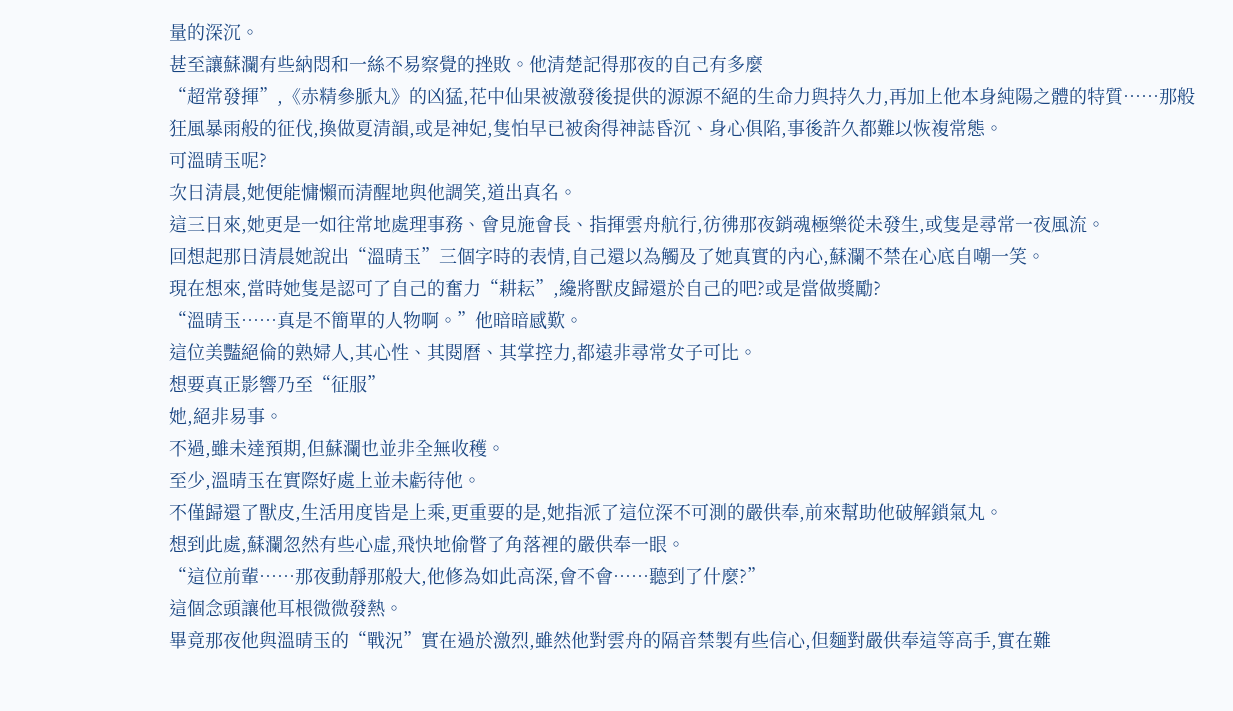量的深沉。
甚至讓蘇瀾有些納悶和一絲不易察覺的挫敗。他清楚記得那夜的自己有多麼
“超常發揮”,《赤精參脈丸》的凶猛,花中仙果被激發後提供的源源不絕的生命力與持久力,再加上他本身純陽之體的特質……那般狂風暴雨般的征伐,換做夏清韻,或是神妃,隻怕早已被肏得神誌昏沉、身心俱陷,事後許久都難以恢複常態。
可溫晴玉呢?
次日清晨,她便能慵懶而清醒地與他調笑,道出真名。
這三日來,她更是一如往常地處理事務、會見施會長、指揮雲舟航行,彷彿那夜銷魂極樂從未發生,或隻是尋常一夜風流。
回想起那日清晨她說出“溫晴玉”三個字時的表情,自己還以為觸及了她真實的內心,蘇瀾不禁在心底自嘲一笑。
現在想來,當時她隻是認可了自己的奮力“耕耘”,纔將獸皮歸還於自己的吧?或是當做獎勵?
“溫晴玉……真是不簡單的人物啊。”他暗暗感歎。
這位美豔絕倫的熟婦人,其心性、其閱曆、其掌控力,都遠非尋常女子可比。
想要真正影響乃至“征服”
她,絕非易事。
不過,雖未達預期,但蘇瀾也並非全無收穫。
至少,溫晴玉在實際好處上並未虧待他。
不僅歸還了獸皮,生活用度皆是上乘,更重要的是,她指派了這位深不可測的嚴供奉,前來幫助他破解鎖氣丸。
想到此處,蘇瀾忽然有些心虛,飛快地偷瞥了角落裡的嚴供奉一眼。
“這位前輩……那夜動靜那般大,他修為如此高深,會不會……聽到了什麼?”
這個念頭讓他耳根微微發熱。
畢竟那夜他與溫晴玉的“戰況”實在過於激烈,雖然他對雲舟的隔音禁製有些信心,但麵對嚴供奉這等高手,實在難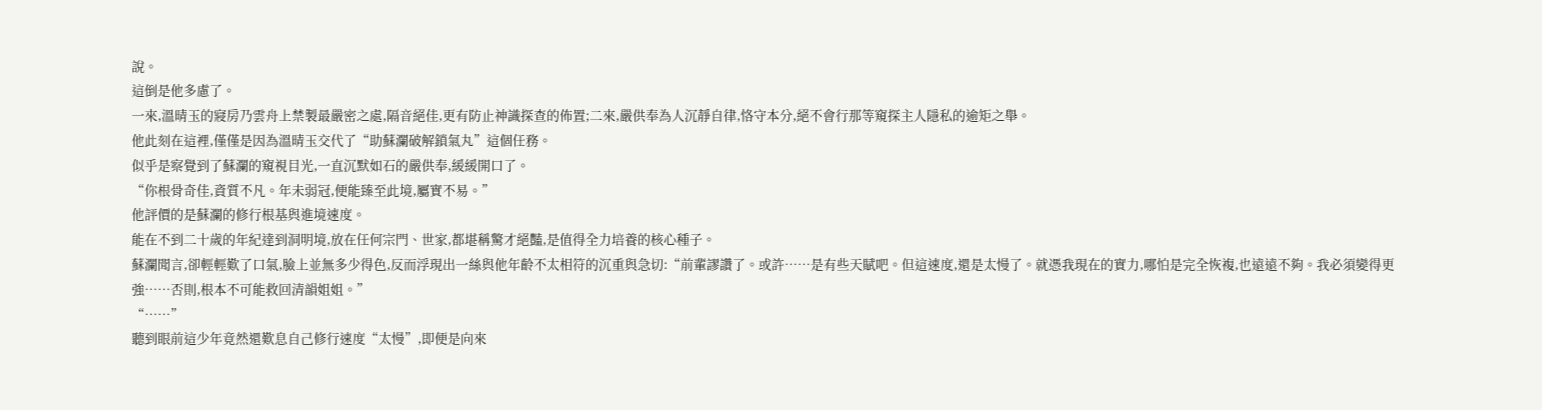說。
這倒是他多慮了。
一來,溫晴玉的寢房乃雲舟上禁製最嚴密之處,隔音絕佳,更有防止神識探查的佈置;二來,嚴供奉為人沉靜自律,恪守本分,絕不會行那等窺探主人隱私的逾矩之舉。
他此刻在這裡,僅僅是因為溫晴玉交代了“助蘇瀾破解鎖氣丸”這個任務。
似乎是察覺到了蘇瀾的窺視目光,一直沉默如石的嚴供奉,緩緩開口了。
“你根骨奇佳,資質不凡。年未弱冠,便能臻至此境,屬實不易。”
他評價的是蘇瀾的修行根基與進境速度。
能在不到二十歲的年紀達到洞明境,放在任何宗門、世家,都堪稱驚才絕豔,是值得全力培養的核心種子。
蘇瀾聞言,卻輕輕歎了口氣,臉上並無多少得色,反而浮現出一絲與他年齡不太相符的沉重與急切:“前輩謬讚了。或許……是有些天賦吧。但這速度,還是太慢了。就憑我現在的實力,哪怕是完全恢複,也遠遠不夠。我必須變得更強……否則,根本不可能救回清韻姐姐。”
“……”
聽到眼前這少年竟然還歎息自己修行速度“太慢”,即便是向來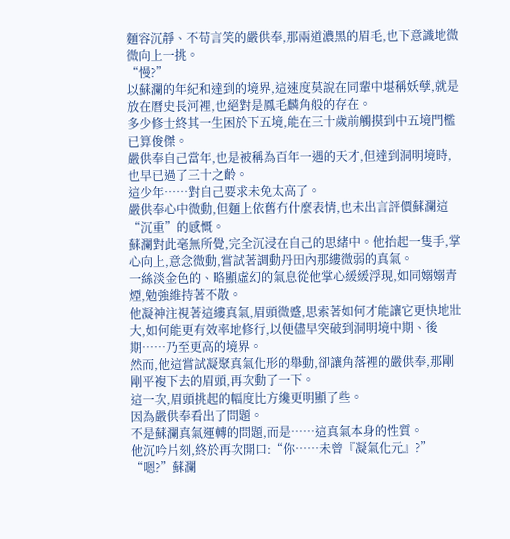麵容沉靜、不苟言笑的嚴供奉,那兩道濃黑的眉毛,也下意識地微微向上一挑。
“慢?”
以蘇瀾的年紀和達到的境界,這速度莫說在同輩中堪稱妖孽,就是放在曆史長河裡,也絕對是鳳毛麟角般的存在。
多少修士終其一生困於下五境,能在三十歲前觸摸到中五境門檻已算俊傑。
嚴供奉自己當年,也是被稱為百年一遇的天才,但達到洞明境時,也早已過了三十之齡。
這少年……對自己要求未免太高了。
嚴供奉心中微動,但麵上依舊冇什麼表情,也未出言評價蘇瀾這“沉重”的感慨。
蘇瀾對此毫無所覺,完全沉浸在自己的思緒中。他抬起一隻手,掌心向上,意念微動,嘗試著調動丹田內那縷微弱的真氣。
一絲淡金色的、略顯虛幻的氣息從他掌心緩緩浮現,如同嫋嫋青煙,勉強維持著不散。
他凝神注視著這縷真氣,眉頭微蹙,思索著如何才能讓它更快地壯大,如何能更有效率地修行,以便儘早突破到洞明境中期、後期……乃至更高的境界。
然而,他這嘗試凝聚真氣化形的舉動,卻讓角落裡的嚴供奉,那剛剛平複下去的眉頭,再次動了一下。
這一次,眉頭挑起的幅度比方纔更明顯了些。
因為嚴供奉看出了問題。
不是蘇瀾真氣運轉的問題,而是……這真氣本身的性質。
他沉吟片刻,終於再次開口:“你……未曾『凝氣化元』?”
“嗯?”蘇瀾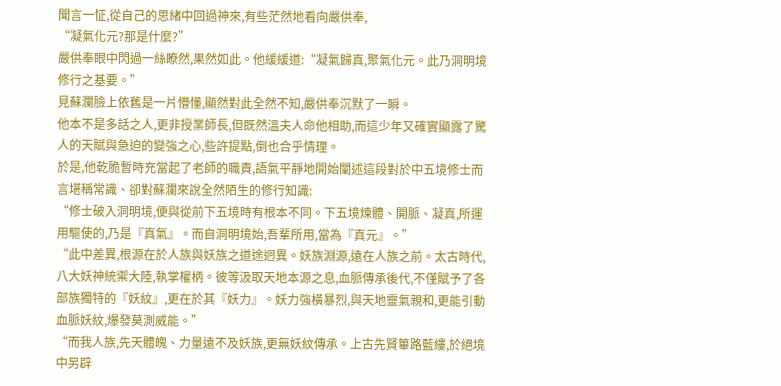聞言一怔,從自己的思緒中回過神來,有些茫然地看向嚴供奉,
“凝氣化元?那是什麼?”
嚴供奉眼中閃過一絲瞭然,果然如此。他緩緩道:“凝氣歸真,聚氣化元。此乃洞明境修行之基要。”
見蘇瀾臉上依舊是一片懵懂,顯然對此全然不知,嚴供奉沉默了一瞬。
他本不是多話之人,更非授業師長,但既然溫夫人命他相助,而這少年又確實顯露了驚人的天賦與急迫的變強之心,些許提點,倒也合乎情理。
於是,他乾脆暫時充當起了老師的職責,語氣平靜地開始闡述這段對於中五境修士而言堪稱常識、卻對蘇瀾來說全然陌生的修行知識:
“修士破入洞明境,便與從前下五境時有根本不同。下五境煉體、開脈、凝真,所運用驅使的,乃是『真氣』。而自洞明境始,吾輩所用,當為『真元』。”
“此中差異,根源在於人族與妖族之道途迥異。妖族淵源,遠在人族之前。太古時代,八大妖神統禦大陸,執掌權柄。彼等汲取天地本源之息,血脈傳承後代,不僅賦予了各部族獨特的『妖紋』,更在於其『妖力』。妖力強橫暴烈,與天地靈氣親和,更能引動血脈妖紋,爆發莫測威能。”
“而我人族,先天體魄、力量遠不及妖族,更無妖紋傳承。上古先賢篳路藍縷,於絕境中另辟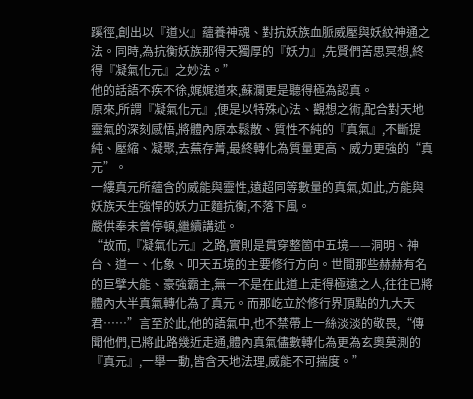蹊徑,創出以『道火』蘊養神魂、對抗妖族血脈威壓與妖紋神通之法。同時,為抗衡妖族那得天獨厚的『妖力』,先賢們苦思冥想,終得『凝氣化元』之妙法。”
他的話語不疾不徐,娓娓道來,蘇瀾更是聽得極為認真。
原來,所謂『凝氣化元』,便是以特殊心法、觀想之術,配合對天地靈氣的深刻感悟,將體內原本鬆散、質性不純的『真氣』,不斷提純、壓縮、凝聚,去蕪存菁,最終轉化為質量更高、威力更強的“真元”。
一縷真元所蘊含的威能與靈性,遠超同等數量的真氣,如此,方能與妖族天生強悍的妖力正麵抗衡,不落下風。
嚴供奉未曾停頓,繼續講述。
“故而,『凝氣化元』之路,實則是貫穿整箇中五境——洞明、神台、道一、化象、叩天五境的主要修行方向。世間那些赫赫有名的巨擘大能、豪強霸主,無一不是在此道上走得極遠之人,往往已將體內大半真氣轉化為了真元。而那屹立於修行界頂點的九大天君……”言至於此,他的語氣中,也不禁帶上一絲淡淡的敬畏,“傳聞他們,已將此路幾近走通,體內真氣儘數轉化為更為玄奧莫測的『真元』,一舉一動,皆含天地法理,威能不可揣度。”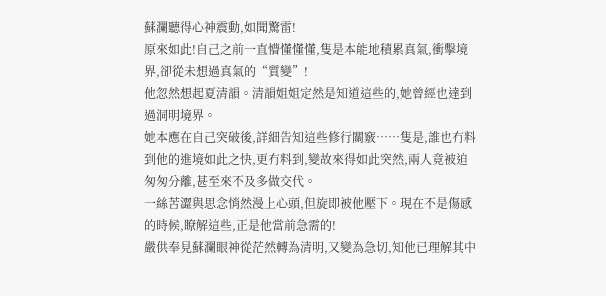蘇瀾聽得心神震動,如聞驚雷!
原來如此!自己之前一直懵懂懂懂,隻是本能地積累真氣,衝擊境界,卻從未想過真氣的“質變”!
他忽然想起夏清韻。清韻姐姐定然是知道這些的,她曾經也達到過洞明境界。
她本應在自己突破後,詳細告知這些修行關竅……隻是,誰也冇料到他的進境如此之快,更冇料到,變故來得如此突然,兩人竟被迫匆匆分離,甚至來不及多做交代。
一絲苦澀與思念悄然漫上心頭,但旋即被他壓下。現在不是傷感的時候,瞭解這些,正是他當前急需的!
嚴供奉見蘇瀾眼神從茫然轉為清明,又變為急切,知他已理解其中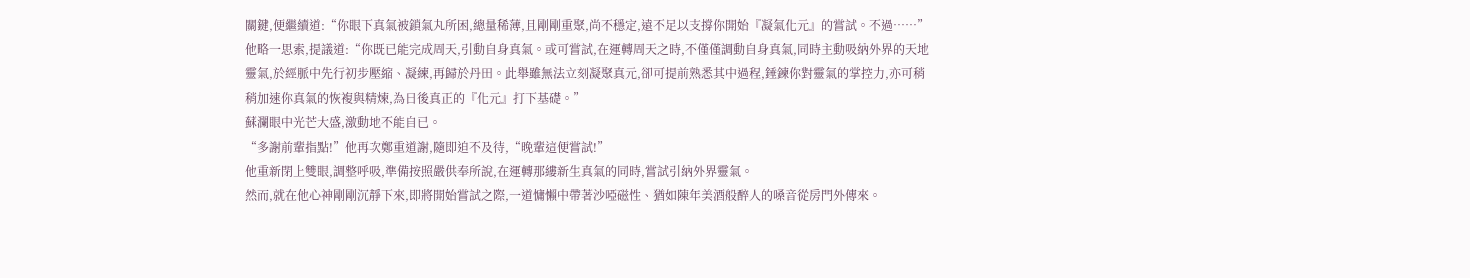關鍵,便繼續道:“你眼下真氣被鎖氣丸所困,總量稀薄,且剛剛重聚,尚不穩定,遠不足以支撐你開始『凝氣化元』的嘗試。不過……”
他略一思索,提議道:“你既已能完成周天,引動自身真氣。或可嘗試,在運轉周天之時,不僅僅調動自身真氣,同時主動吸納外界的天地靈氣,於經脈中先行初步壓縮、凝練,再歸於丹田。此舉雖無法立刻凝聚真元,卻可提前熟悉其中過程,錘鍊你對靈氣的掌控力,亦可稍稍加速你真氣的恢複與精煉,為日後真正的『化元』打下基礎。”
蘇瀾眼中光芒大盛,激動地不能自已。
“多謝前輩指點!”他再次鄭重道謝,隨即迫不及待,“晚輩這便嘗試!”
他重新閉上雙眼,調整呼吸,準備按照嚴供奉所說,在運轉那縷新生真氣的同時,嘗試引納外界靈氣。
然而,就在他心神剛剛沉靜下來,即將開始嘗試之際,一道慵懶中帶著沙啞磁性、猶如陳年美酒般醉人的嗓音從房門外傳來。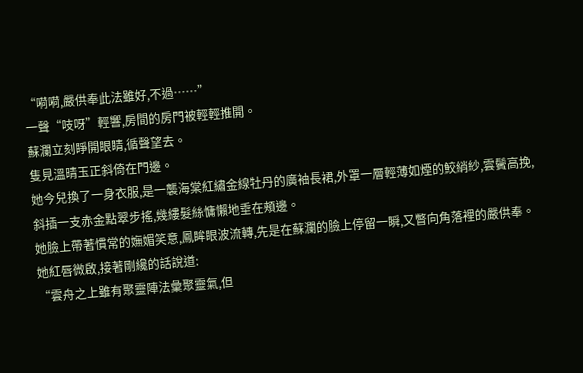“嗬嗬,嚴供奉此法雖好,不過……”
一聲“吱呀”輕響,房間的房門被輕輕推開。
蘇瀾立刻睜開眼睛,循聲望去。
隻見溫晴玉正斜倚在門邊。
她今兒換了一身衣服,是一襲海棠紅繡金線牡丹的廣袖長裙,外罩一層輕薄如煙的鮫綃紗,雲鬢高挽,斜插一支赤金點翠步搖,幾縷髮絲慵懶地垂在頰邊。
她臉上帶著慣常的嫵媚笑意,鳳眸眼波流轉,先是在蘇瀾的臉上停留一瞬,又瞥向角落裡的嚴供奉。
她紅唇微啟,接著剛纔的話說道:
“雲舟之上雖有聚靈陣法彙聚靈氣,但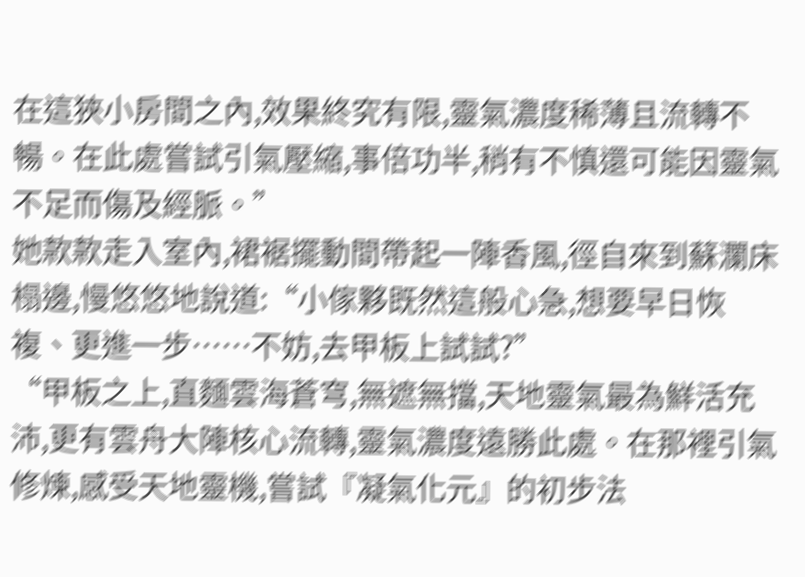在這狹小房間之內,效果終究有限,靈氣濃度稀薄且流轉不暢。在此處嘗試引氣壓縮,事倍功半,稍有不慎還可能因靈氣不足而傷及經脈。”
她款款走入室內,裙裾擺動間帶起一陣香風,徑自來到蘇瀾床榻邊,慢悠悠地說道:“小傢夥既然這般心急,想要早日恢複、更進一步……不妨,去甲板上試試?”
“甲板之上,直麵雲海蒼穹,無遮無擋,天地靈氣最為鮮活充沛,更有雲舟大陣核心流轉,靈氣濃度遠勝此處。在那裡引氣修煉,感受天地靈機,嘗試『凝氣化元』的初步法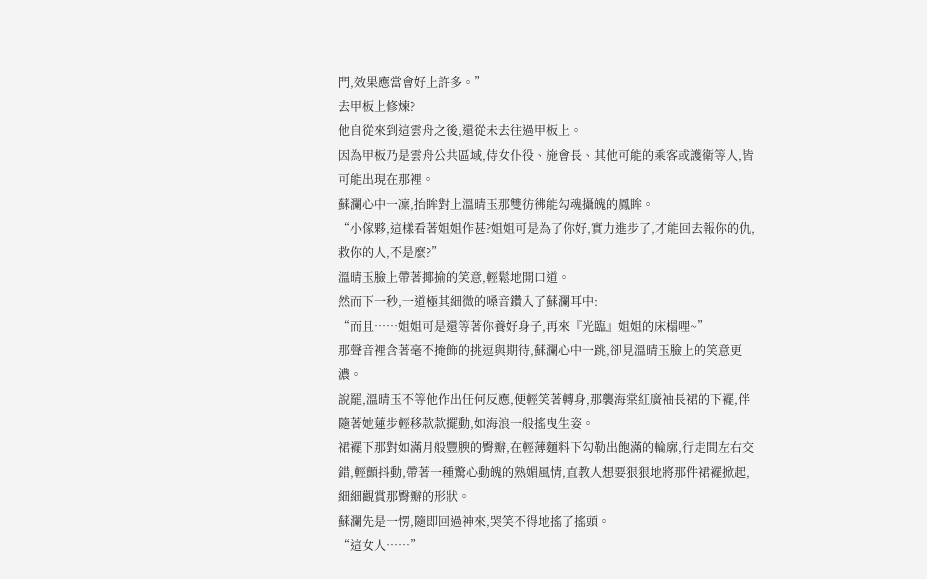門,效果應當會好上許多。”
去甲板上修煉?
他自從來到這雲舟之後,還從未去往過甲板上。
因為甲板乃是雲舟公共區域,侍女仆役、施會長、其他可能的乘客或護衛等人,皆可能出現在那裡。
蘇瀾心中一凜,抬眸對上溫晴玉那雙彷彿能勾魂攝魄的鳳眸。
“小傢夥,這樣看著姐姐作甚?姐姐可是為了你好,實力進步了,才能回去報你的仇,救你的人,不是麼?”
溫晴玉臉上帶著揶揄的笑意,輕鬆地開口道。
然而下一秒,一道極其細微的嗓音鑽入了蘇瀾耳中:
“而且……姐姐可是還等著你養好身子,再來『光臨』姐姐的床榻哩~”
那聲音裡含著毫不掩飾的挑逗與期待,蘇瀾心中一跳,卻見溫晴玉臉上的笑意更濃。
說罷,溫晴玉不等他作出任何反應,便輕笑著轉身,那襲海棠紅廣袖長裙的下襬,伴隨著她蓮步輕移款款擺動,如海浪一般搖曳生姿。
裙襬下那對如滿月般豐腴的臀瓣,在輕薄麵料下勾勒出飽滿的輪廓,行走間左右交錯,輕顫抖動,帶著一種驚心動魄的熟媚風情,直教人想要狠狠地將那件裙襬掀起,細細觀賞那臀瓣的形狀。
蘇瀾先是一愣,隨即回過神來,哭笑不得地搖了搖頭。
“這女人……”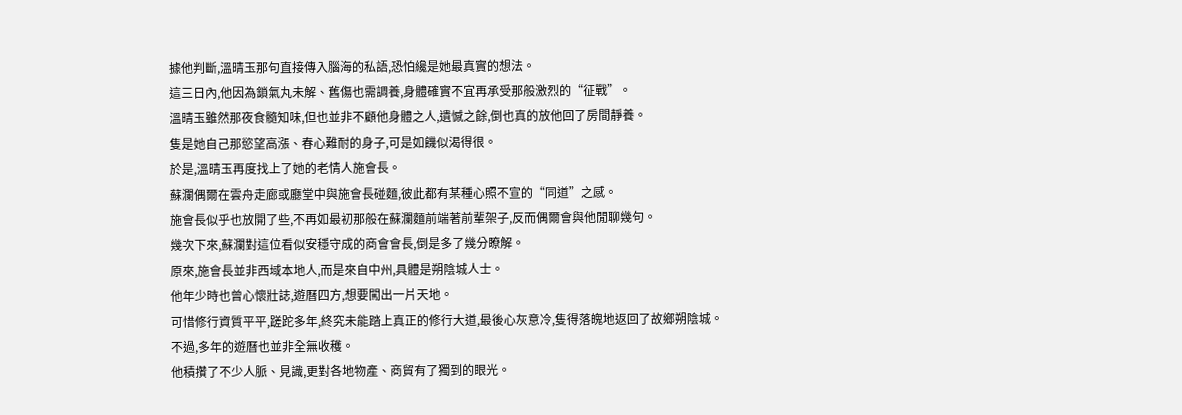據他判斷,溫晴玉那句直接傳入腦海的私語,恐怕纔是她最真實的想法。
這三日內,他因為鎖氣丸未解、舊傷也需調養,身體確實不宜再承受那般激烈的“征戰”。
溫晴玉雖然那夜食髓知味,但也並非不顧他身體之人,遺憾之餘,倒也真的放他回了房間靜養。
隻是她自己那慾望高漲、春心難耐的身子,可是如饑似渴得很。
於是,溫晴玉再度找上了她的老情人施會長。
蘇瀾偶爾在雲舟走廊或廳堂中與施會長碰麵,彼此都有某種心照不宣的“同道”之感。
施會長似乎也放開了些,不再如最初那般在蘇瀾麵前端著前輩架子,反而偶爾會與他閒聊幾句。
幾次下來,蘇瀾對這位看似安穩守成的商會會長,倒是多了幾分瞭解。
原來,施會長並非西域本地人,而是來自中州,具體是朔陰城人士。
他年少時也曾心懷壯誌,遊曆四方,想要闖出一片天地。
可惜修行資質平平,蹉跎多年,終究未能踏上真正的修行大道,最後心灰意冷,隻得落魄地返回了故鄉朔陰城。
不過,多年的遊曆也並非全無收穫。
他積攢了不少人脈、見識,更對各地物產、商貿有了獨到的眼光。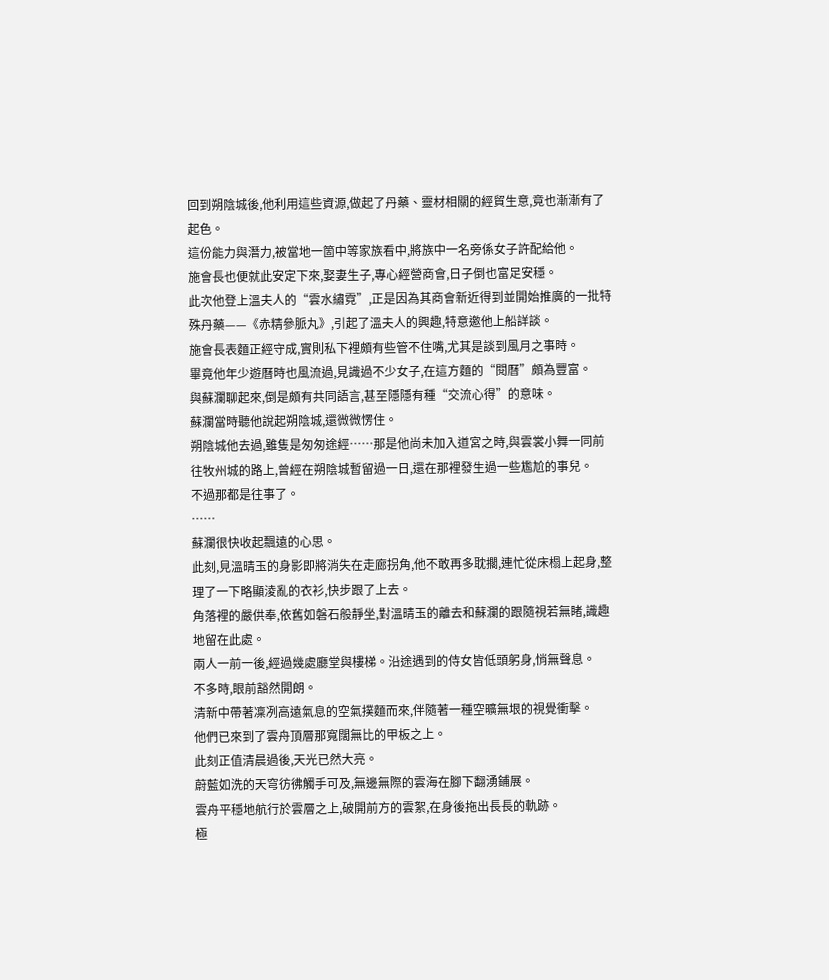回到朔陰城後,他利用這些資源,做起了丹藥、靈材相關的經貿生意,竟也漸漸有了起色。
這份能力與潛力,被當地一箇中等家族看中,將族中一名旁係女子許配給他。
施會長也便就此安定下來,娶妻生子,專心經營商會,日子倒也富足安穩。
此次他登上溫夫人的“雲水繡霓”,正是因為其商會新近得到並開始推廣的一批特殊丹藥——《赤精參脈丸》,引起了溫夫人的興趣,特意邀他上船詳談。
施會長表麵正經守成,實則私下裡頗有些管不住嘴,尤其是談到風月之事時。
畢竟他年少遊曆時也風流過,見識過不少女子,在這方麵的“閱曆”頗為豐富。
與蘇瀾聊起來,倒是頗有共同語言,甚至隱隱有種“交流心得”的意味。
蘇瀾當時聽他說起朔陰城,還微微愣住。
朔陰城他去過,雖隻是匆匆途經……那是他尚未加入道宮之時,與雲裳小舞一同前往牧州城的路上,曾經在朔陰城暫留過一日,還在那裡發生過一些尷尬的事兒。
不過那都是往事了。
……
蘇瀾很快收起飄遠的心思。
此刻,見溫晴玉的身影即將消失在走廊拐角,他不敢再多耽擱,連忙從床榻上起身,整理了一下略顯淩亂的衣衫,快步跟了上去。
角落裡的嚴供奉,依舊如磐石般靜坐,對溫晴玉的離去和蘇瀾的跟隨視若無睹,識趣地留在此處。
兩人一前一後,經過幾處廳堂與樓梯。沿途遇到的侍女皆低頭躬身,悄無聲息。
不多時,眼前豁然開朗。
清新中帶著凜冽高遠氣息的空氣撲麵而來,伴隨著一種空曠無垠的視覺衝擊。
他們已來到了雲舟頂層那寬闊無比的甲板之上。
此刻正值清晨過後,天光已然大亮。
蔚藍如洗的天穹彷彿觸手可及,無邊無際的雲海在腳下翻湧鋪展。
雲舟平穩地航行於雲層之上,破開前方的雲絮,在身後拖出長長的軌跡。
極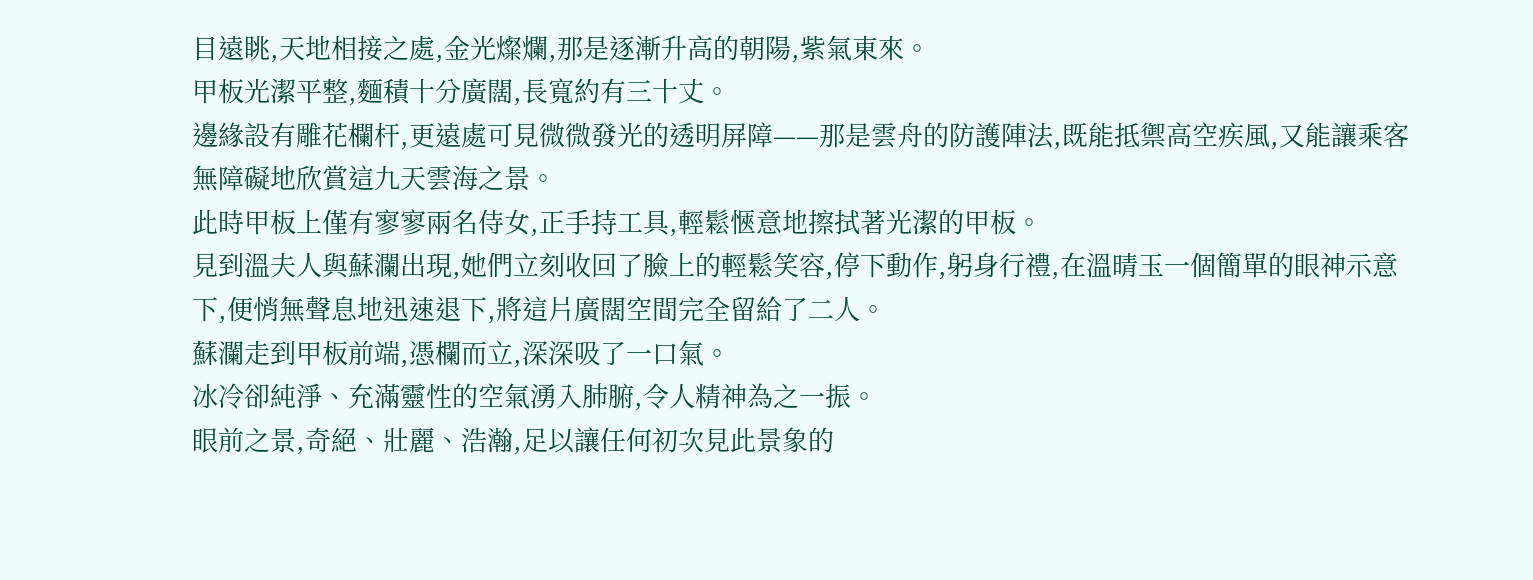目遠眺,天地相接之處,金光燦爛,那是逐漸升高的朝陽,紫氣東來。
甲板光潔平整,麵積十分廣闊,長寬約有三十丈。
邊緣設有雕花欄杆,更遠處可見微微發光的透明屏障——那是雲舟的防護陣法,既能抵禦高空疾風,又能讓乘客無障礙地欣賞這九天雲海之景。
此時甲板上僅有寥寥兩名侍女,正手持工具,輕鬆愜意地擦拭著光潔的甲板。
見到溫夫人與蘇瀾出現,她們立刻收回了臉上的輕鬆笑容,停下動作,躬身行禮,在溫晴玉一個簡單的眼神示意下,便悄無聲息地迅速退下,將這片廣闊空間完全留給了二人。
蘇瀾走到甲板前端,憑欄而立,深深吸了一口氣。
冰冷卻純淨、充滿靈性的空氣湧入肺腑,令人精神為之一振。
眼前之景,奇絕、壯麗、浩瀚,足以讓任何初次見此景象的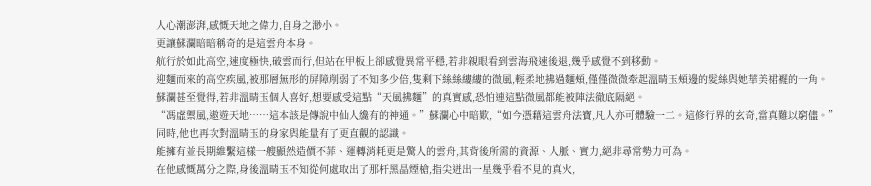人心潮澎湃,感慨天地之偉力,自身之渺小。
更讓蘇瀾暗暗稱奇的是這雲舟本身。
航行於如此高空,速度極快,破雲而行,但站在甲板上卻感覺異常平穩,若非親眼看到雲海飛速後退,幾乎感覺不到移動。
迎麵而來的高空疾風,被那層無形的屏障削弱了不知多少倍,隻剩下絲絲縷縷的微風,輕柔地拂過麵頰,僅僅微微牽起溫晴玉頰邊的髮絲與她華美裙襬的一角。
蘇瀾甚至覺得,若非溫晴玉個人喜好,想要感受這點“天風拂麵”的真實感,恐怕連這點微風都能被陣法徹底隔絕。
“馮虛禦風,遨遊天地……這本該是傳說中仙人纔有的神通。”蘇瀾心中暗歎,“如今憑藉這雲舟法寶,凡人亦可體驗一二。這修行界的玄奇,當真難以窮儘。”
同時,他也再次對溫晴玉的身家與能量有了更直觀的認識。
能擁有並長期維繫這樣一艘顯然造價不菲、運轉消耗更是驚人的雲舟,其背後所需的資源、人脈、實力,絕非尋常勢力可為。
在他感慨萬分之際,身後溫晴玉不知從何處取出了那杆黑晶煙槍,指尖迸出一星幾乎看不見的真火,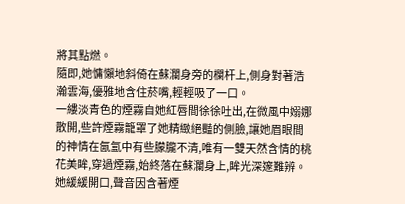將其點燃。
隨即,她慵懶地斜倚在蘇瀾身旁的欄杆上,側身對著浩瀚雲海,優雅地含住菸嘴,輕輕吸了一口。
一縷淡青色的煙霧自她紅唇間徐徐吐出,在微風中嫋娜散開,些許煙霧籠罩了她精緻絕豔的側臉,讓她眉眼間的神情在氤氳中有些朦朧不清,唯有一雙天然含情的桃花美眸,穿過煙霧,始終落在蘇瀾身上,眸光深邃難辨。
她緩緩開口,聲音因含著煙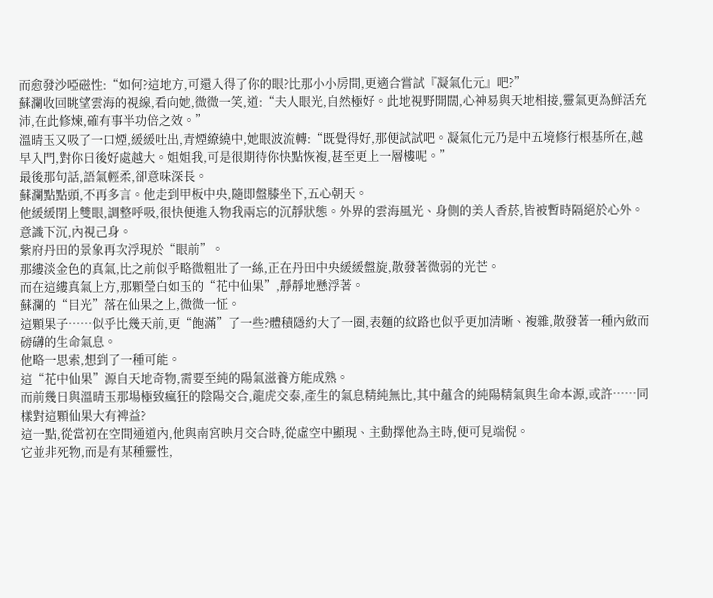而愈發沙啞磁性:“如何?這地方,可還入得了你的眼?比那小小房間,更適合嘗試『凝氣化元』吧?”
蘇瀾收回眺望雲海的視線,看向她,微微一笑,道:“夫人眼光,自然極好。此地視野開闊,心神易與天地相接,靈氣更為鮮活充沛,在此修煉,確有事半功倍之效。”
溫晴玉又吸了一口煙,緩緩吐出,青煙繚繞中,她眼波流轉:“既覺得好,那便試試吧。凝氣化元乃是中五境修行根基所在,越早入門,對你日後好處越大。姐姐我,可是很期待你快點恢複,甚至更上一層樓呢。”
最後那句話,語氣輕柔,卻意味深長。
蘇瀾點點頭,不再多言。他走到甲板中央,隨即盤膝坐下,五心朝天。
他緩緩閉上雙眼,調整呼吸,很快便進入物我兩忘的沉靜狀態。外界的雲海風光、身側的美人香菸,皆被暫時隔絕於心外。
意識下沉,內視己身。
紫府丹田的景象再次浮現於“眼前”。
那縷淡金色的真氣,比之前似乎略微粗壯了一絲,正在丹田中央緩緩盤旋,散發著微弱的光芒。
而在這縷真氣上方,那顆瑩白如玉的“花中仙果”,靜靜地懸浮著。
蘇瀾的“目光”落在仙果之上,微微一怔。
這顆果子……似乎比幾天前,更“飽滿”了一些?體積隱約大了一圈,表麵的紋路也似乎更加清晰、複雜,散發著一種內斂而磅礴的生命氣息。
他略一思索,想到了一種可能。
這“花中仙果”源自天地奇物,需要至純的陽氣滋養方能成熟。
而前幾日與溫晴玉那場極致瘋狂的陰陽交合,龍虎交泰,產生的氣息精純無比,其中蘊含的純陽精氣與生命本源,或許……同樣對這顆仙果大有裨益?
這一點,從當初在空間通道內,他與南宮映月交合時,從虛空中顯現、主動擇他為主時,便可見端倪。
它並非死物,而是有某種靈性,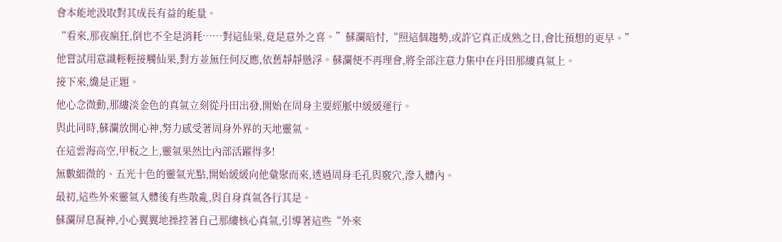會本能地汲取對其成長有益的能量。
“看來,那夜瘋狂,倒也不全是消耗……對這仙果,竟是意外之喜。”蘇瀾暗忖,“照這個趨勢,或許它真正成熟之日,會比預想的更早。”
他嘗試用意識輕輕接觸仙果,對方並無任何反應,依舊靜靜懸浮。蘇瀾便不再理會,將全部注意力集中在丹田那縷真氣上。
接下來,纔是正題。
他心念微動,那縷淡金色的真氣立刻從丹田出發,開始在周身主要經脈中緩緩運行。
與此同時,蘇瀾放開心神,努力感受著周身外界的天地靈氣。
在這雲海高空,甲板之上,靈氣果然比內部活躍得多!
無數細微的、五光十色的靈氣光點,開始緩緩向他彙聚而來,透過周身毛孔與竅穴,滲入體內。
最初,這些外來靈氣入體後有些散亂,與自身真氣各行其是。
蘇瀾屏息凝神,小心翼翼地操控著自己那縷核心真氣,引導著這些“外來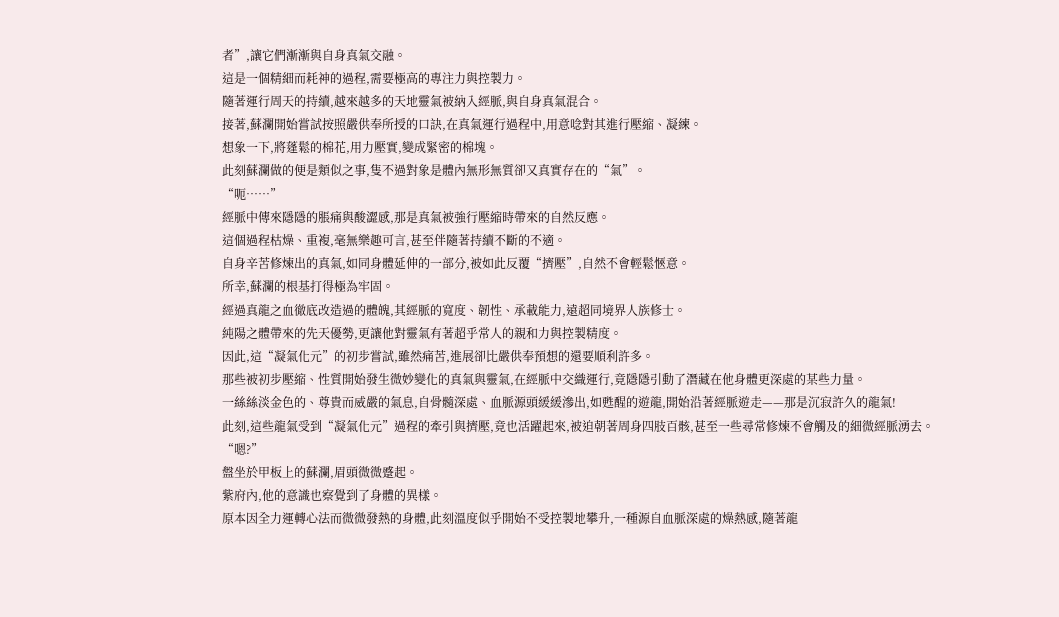者”,讓它們漸漸與自身真氣交融。
這是一個精細而耗神的過程,需要極高的專注力與控製力。
隨著運行周天的持續,越來越多的天地靈氣被納入經脈,與自身真氣混合。
接著,蘇瀾開始嘗試按照嚴供奉所授的口訣,在真氣運行過程中,用意唸對其進行壓縮、凝練。
想象一下,將蓬鬆的棉花,用力壓實,變成緊密的棉塊。
此刻蘇瀾做的便是類似之事,隻不過對象是體內無形無質卻又真實存在的“氣”。
“呃……”
經脈中傳來隱隱的脹痛與酸澀感,那是真氣被強行壓縮時帶來的自然反應。
這個過程枯燥、重複,毫無樂趣可言,甚至伴隨著持續不斷的不適。
自身辛苦修煉出的真氣,如同身體延伸的一部分,被如此反覆“擠壓”,自然不會輕鬆愜意。
所幸,蘇瀾的根基打得極為牢固。
經過真龍之血徹底改造過的體魄,其經脈的寬度、韌性、承載能力,遠超同境界人族修士。
純陽之體帶來的先天優勢,更讓他對靈氣有著超乎常人的親和力與控製精度。
因此,這“凝氣化元”的初步嘗試,雖然痛苦,進展卻比嚴供奉預想的還要順利許多。
那些被初步壓縮、性質開始發生微妙變化的真氣與靈氣,在經脈中交織運行,竟隱隱引動了潛藏在他身體更深處的某些力量。
一絲絲淡金色的、尊貴而威嚴的氣息,自骨髓深處、血脈源頭緩緩滲出,如甦醒的遊龍,開始沿著經脈遊走——那是沉寂許久的龍氣!
此刻,這些龍氣受到“凝氣化元”過程的牽引與擠壓,竟也活躍起來,被迫朝著周身四肢百骸,甚至一些尋常修煉不會觸及的細微經脈湧去。
“嗯?”
盤坐於甲板上的蘇瀾,眉頭微微蹙起。
紫府內,他的意識也察覺到了身體的異樣。
原本因全力運轉心法而微微發熱的身體,此刻溫度似乎開始不受控製地攀升,一種源自血脈深處的燥熱感,隨著龍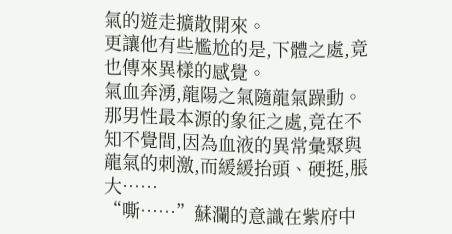氣的遊走擴散開來。
更讓他有些尷尬的是,下體之處,竟也傳來異樣的感覺。
氣血奔湧,龍陽之氣隨龍氣躁動。
那男性最本源的象征之處,竟在不知不覺間,因為血液的異常彙聚與龍氣的刺激,而緩緩抬頭、硬挺,脹大……
“嘶……”蘇瀾的意識在紫府中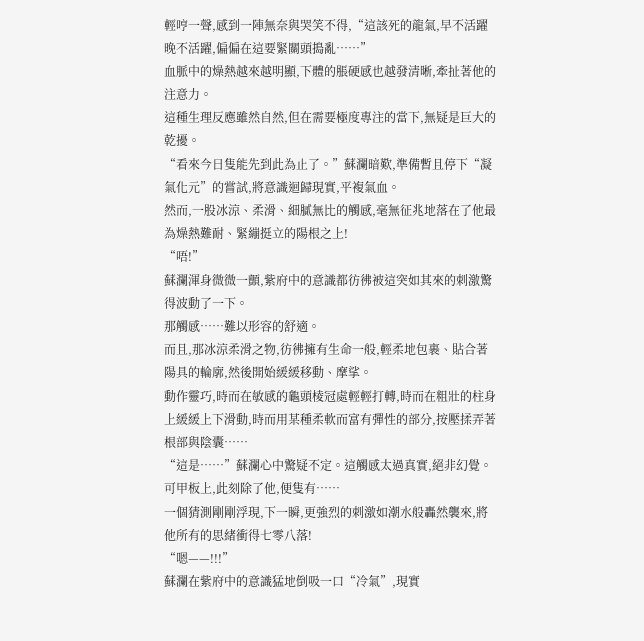輕哼一聲,感到一陣無奈與哭笑不得,“這該死的龍氣,早不活躍晚不活躍,偏偏在這要緊關頭搗亂……”
血脈中的燥熱越來越明顯,下體的脹硬感也越發清晰,牽扯著他的注意力。
這種生理反應雖然自然,但在需要極度專注的當下,無疑是巨大的乾擾。
“看來今日隻能先到此為止了。”蘇瀾暗歎,準備暫且停下“凝氣化元”的嘗試,將意識迴歸現實,平複氣血。
然而,一股冰涼、柔滑、細膩無比的觸感,毫無征兆地落在了他最為燥熱難耐、緊繃挺立的陽根之上!
“唔!”
蘇瀾渾身微微一顫,紫府中的意識都彷彿被這突如其來的刺激驚得波動了一下。
那觸感……難以形容的舒適。
而且,那冰涼柔滑之物,彷彿擁有生命一般,輕柔地包裹、貼合著陽具的輪廓,然後開始緩緩移動、摩挲。
動作靈巧,時而在敏感的龜頭棱冠處輕輕打轉,時而在粗壯的柱身上緩緩上下滑動,時而用某種柔軟而富有彈性的部分,按壓揉弄著根部與陰囊……
“這是……”蘇瀾心中驚疑不定。這觸感太過真實,絕非幻覺。可甲板上,此刻除了他,便隻有……
一個猜測剛剛浮現,下一瞬,更強烈的刺激如潮水般轟然襲來,將他所有的思緒衝得七零八落!
“嗯——!!!”
蘇瀾在紫府中的意識猛地倒吸一口“冷氣”,現實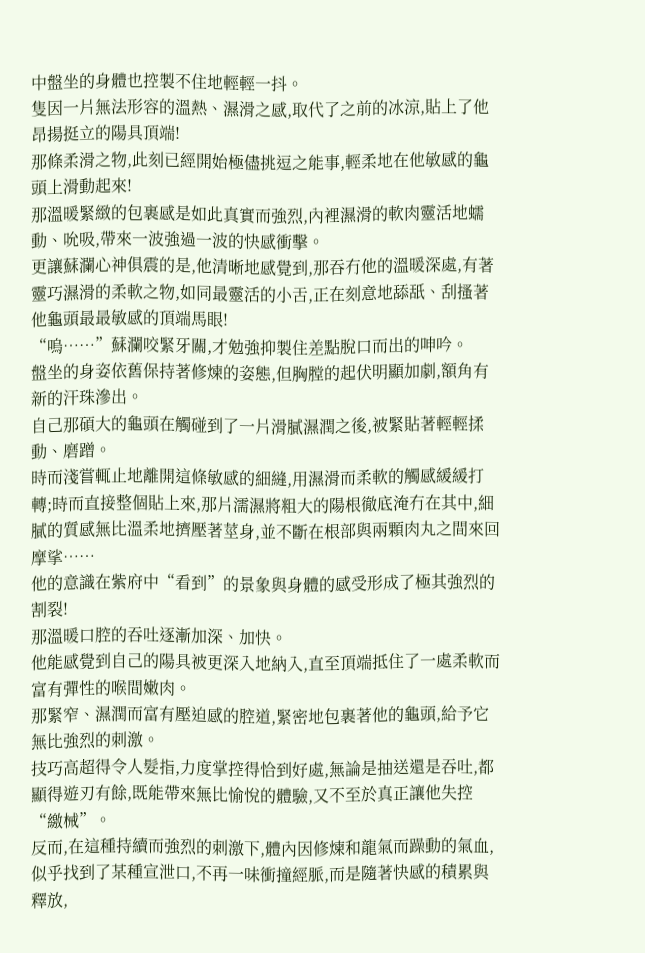中盤坐的身體也控製不住地輕輕一抖。
隻因一片無法形容的溫熱、濕滑之感,取代了之前的冰涼,貼上了他昂揚挺立的陽具頂端!
那條柔滑之物,此刻已經開始極儘挑逗之能事,輕柔地在他敏感的龜頭上滑動起來!
那溫暖緊緻的包裹感是如此真實而強烈,內裡濕滑的軟肉靈活地蠕動、吮吸,帶來一波強過一波的快感衝擊。
更讓蘇瀾心神俱震的是,他清晰地感覺到,那吞冇他的溫暖深處,有著靈巧濕滑的柔軟之物,如同最靈活的小舌,正在刻意地舔舐、刮搔著他龜頭最最敏感的頂端馬眼!
“嗚……”蘇瀾咬緊牙關,才勉強抑製住差點脫口而出的呻吟。
盤坐的身姿依舊保持著修煉的姿態,但胸膛的起伏明顯加劇,額角有新的汗珠滲出。
自己那碩大的龜頭在觸碰到了一片滑膩濕潤之後,被緊貼著輕輕揉動、磨蹭。
時而淺嘗輒止地離開這條敏感的細縫,用濕滑而柔軟的觸感緩緩打轉;時而直接整個貼上來,那片濡濕將粗大的陽根徹底淹冇在其中,細膩的質感無比溫柔地擠壓著莖身,並不斷在根部與兩顆肉丸之間來回摩挲……
他的意識在紫府中“看到”的景象與身體的感受形成了極其強烈的割裂!
那溫暖口腔的吞吐逐漸加深、加快。
他能感覺到自己的陽具被更深入地納入,直至頂端抵住了一處柔軟而富有彈性的喉間嫩肉。
那緊窄、濕潤而富有壓迫感的腔道,緊密地包裹著他的龜頭,給予它無比強烈的刺激。
技巧高超得令人髮指,力度掌控得恰到好處,無論是抽送還是吞吐,都顯得遊刃有餘,既能帶來無比愉悅的體驗,又不至於真正讓他失控“繳械”。
反而,在這種持續而強烈的刺激下,體內因修煉和龍氣而躁動的氣血,似乎找到了某種宣泄口,不再一味衝撞經脈,而是隨著快感的積累與釋放,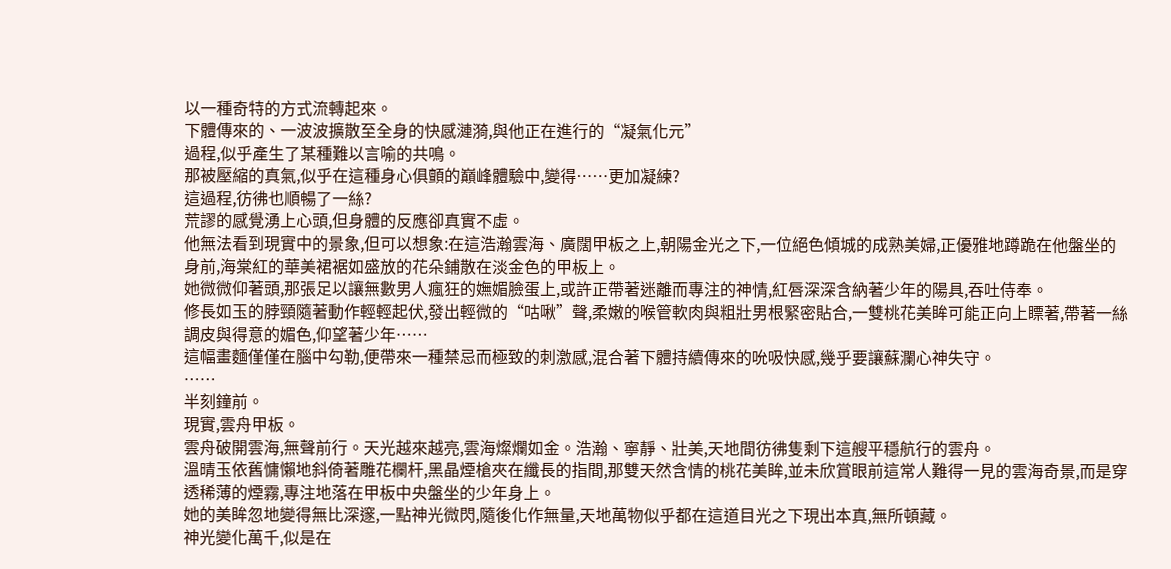以一種奇特的方式流轉起來。
下體傳來的、一波波擴散至全身的快感漣漪,與他正在進行的“凝氣化元”
過程,似乎產生了某種難以言喻的共鳴。
那被壓縮的真氣,似乎在這種身心俱顫的巔峰體驗中,變得……更加凝練?
這過程,彷彿也順暢了一絲?
荒謬的感覺湧上心頭,但身體的反應卻真實不虛。
他無法看到現實中的景象,但可以想象:在這浩瀚雲海、廣闊甲板之上,朝陽金光之下,一位絕色傾城的成熟美婦,正優雅地蹲跪在他盤坐的身前,海棠紅的華美裙裾如盛放的花朵鋪散在淡金色的甲板上。
她微微仰著頭,那張足以讓無數男人瘋狂的嫵媚臉蛋上,或許正帶著迷離而專注的神情,紅唇深深含納著少年的陽具,吞吐侍奉。
修長如玉的脖頸隨著動作輕輕起伏,發出輕微的“咕啾”聲,柔嫩的喉管軟肉與粗壯男根緊密貼合,一雙桃花美眸可能正向上瞟著,帶著一絲調皮與得意的媚色,仰望著少年……
這幅畫麵僅僅在腦中勾勒,便帶來一種禁忌而極致的刺激感,混合著下體持續傳來的吮吸快感,幾乎要讓蘇瀾心神失守。
……
半刻鐘前。
現實,雲舟甲板。
雲舟破開雲海,無聲前行。天光越來越亮,雲海燦爛如金。浩瀚、寧靜、壯美,天地間彷彿隻剩下這艘平穩航行的雲舟。
溫晴玉依舊慵懶地斜倚著雕花欄杆,黑晶煙槍夾在纖長的指間,那雙天然含情的桃花美眸,並未欣賞眼前這常人難得一見的雲海奇景,而是穿透稀薄的煙霧,專注地落在甲板中央盤坐的少年身上。
她的美眸忽地變得無比深邃,一點神光微閃,隨後化作無量,天地萬物似乎都在這道目光之下現出本真,無所頓藏。
神光變化萬千,似是在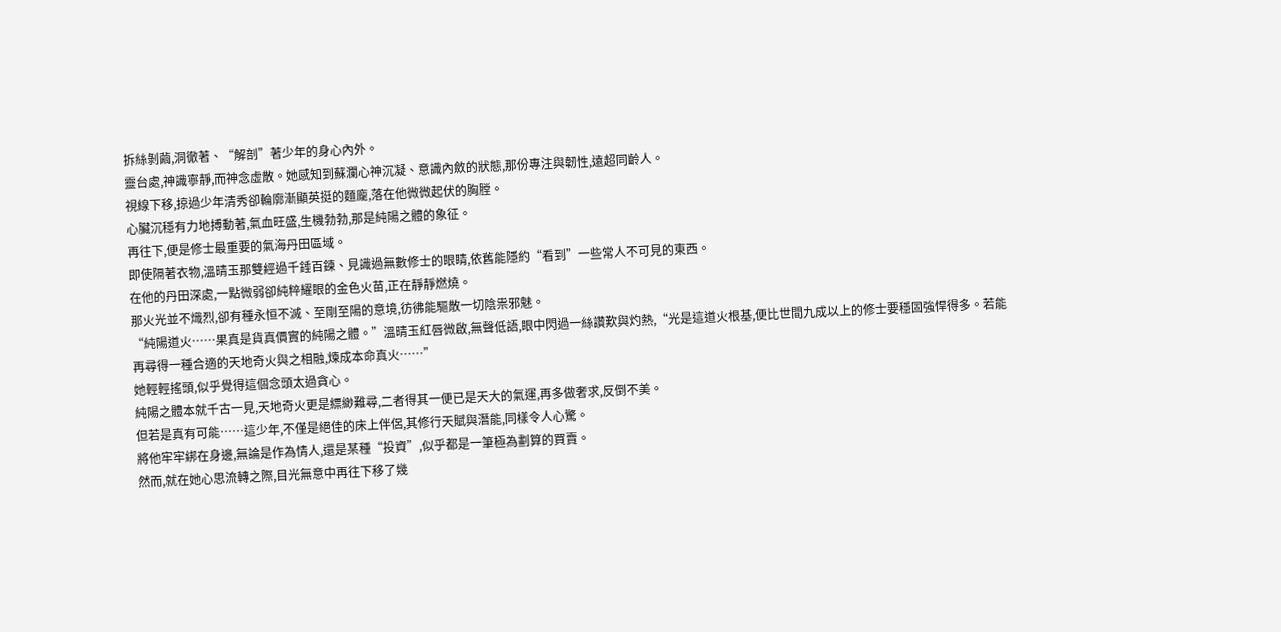拆絲剝繭,洞徹著、“解剖”著少年的身心內外。
靈台處,神識寧靜,而神念虛散。她感知到蘇瀾心神沉凝、意識內斂的狀態,那份專注與韌性,遠超同齡人。
視線下移,掠過少年清秀卻輪廓漸顯英挺的麵龐,落在他微微起伏的胸膛。
心臟沉穩有力地搏動著,氣血旺盛,生機勃勃,那是純陽之體的象征。
再往下,便是修士最重要的氣海丹田區域。
即使隔著衣物,溫晴玉那雙經過千錘百鍊、見識過無數修士的眼睛,依舊能隱約“看到”一些常人不可見的東西。
在他的丹田深處,一點微弱卻純粹耀眼的金色火苗,正在靜靜燃燒。
那火光並不熾烈,卻有種永恒不滅、至剛至陽的意境,彷彿能驅散一切陰祟邪魅。
“純陽道火……果真是貨真價實的純陽之體。”溫晴玉紅唇微啟,無聲低語,眼中閃過一絲讚歎與灼熱,“光是這道火根基,便比世間九成以上的修士要穩固強悍得多。若能再尋得一種合適的天地奇火與之相融,煉成本命真火……”
她輕輕搖頭,似乎覺得這個念頭太過貪心。
純陽之體本就千古一見,天地奇火更是縹緲難尋,二者得其一便已是天大的氣運,再多做奢求,反倒不美。
但若是真有可能……這少年,不僅是絕佳的床上伴侶,其修行天賦與潛能,同樣令人心驚。
將他牢牢綁在身邊,無論是作為情人,還是某種“投資”,似乎都是一筆極為劃算的買賣。
然而,就在她心思流轉之際,目光無意中再往下移了幾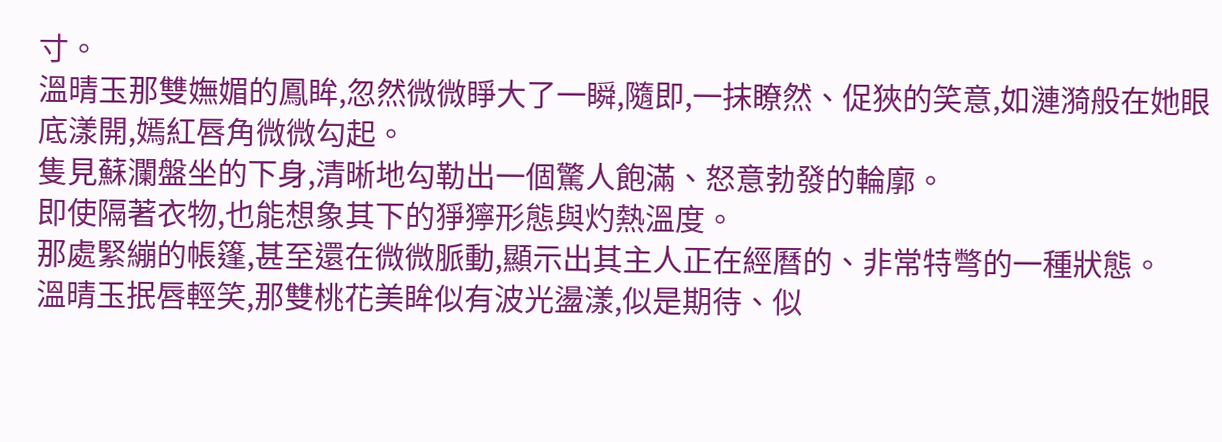寸。
溫晴玉那雙嫵媚的鳳眸,忽然微微睜大了一瞬,隨即,一抹瞭然、促狹的笑意,如漣漪般在她眼底漾開,嫣紅唇角微微勾起。
隻見蘇瀾盤坐的下身,清晰地勾勒出一個驚人飽滿、怒意勃發的輪廓。
即使隔著衣物,也能想象其下的猙獰形態與灼熱溫度。
那處緊繃的帳篷,甚至還在微微脈動,顯示出其主人正在經曆的、非常特彆的一種狀態。
溫晴玉抿唇輕笑,那雙桃花美眸似有波光盪漾,似是期待、似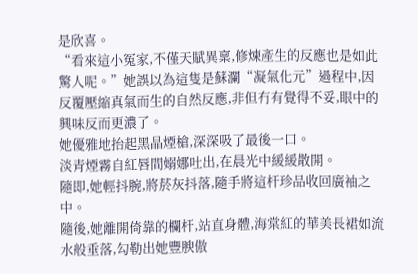是欣喜。
“看來這小冤家,不僅天賦異稟,修煉產生的反應也是如此驚人呢。”她誤以為這隻是蘇瀾“凝氣化元”過程中,因反覆壓縮真氣而生的自然反應,非但冇有覺得不妥,眼中的興味反而更濃了。
她優雅地抬起黑晶煙槍,深深吸了最後一口。
淡青煙霧自紅唇間嫋娜吐出,在晨光中緩緩散開。
隨即,她輕抖腕,將菸灰抖落,隨手將這杆珍品收回廣袖之中。
隨後,她離開倚靠的欄杆,站直身體,海棠紅的華美長裙如流水般垂落,勾勒出她豐腴傲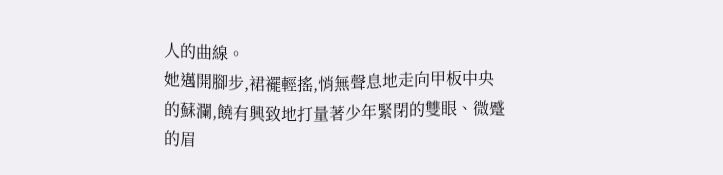人的曲線。
她邁開腳步,裙襬輕搖,悄無聲息地走向甲板中央的蘇瀾,饒有興致地打量著少年緊閉的雙眼、微蹙的眉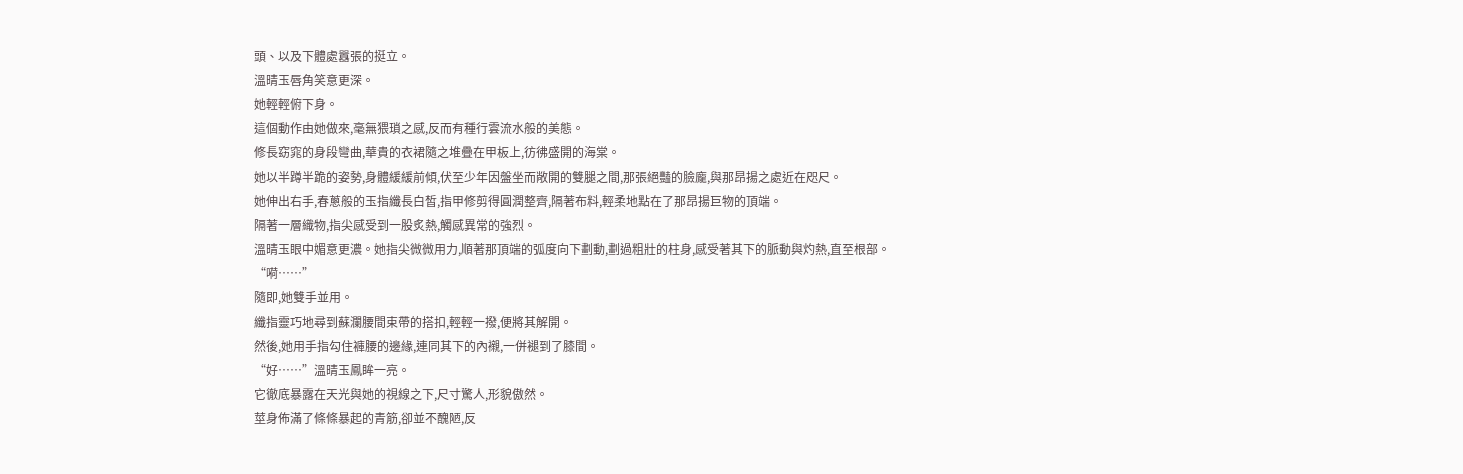頭、以及下體處囂張的挺立。
溫晴玉唇角笑意更深。
她輕輕俯下身。
這個動作由她做來,毫無猥瑣之感,反而有種行雲流水般的美態。
修長窈窕的身段彎曲,華貴的衣裙隨之堆疊在甲板上,彷彿盛開的海棠。
她以半蹲半跪的姿勢,身體緩緩前傾,伏至少年因盤坐而敞開的雙腿之間,那張絕豔的臉龐,與那昂揚之處近在咫尺。
她伸出右手,春蔥般的玉指纖長白皙,指甲修剪得圓潤整齊,隔著布料,輕柔地點在了那昂揚巨物的頂端。
隔著一層織物,指尖感受到一股炙熱,觸感異常的強烈。
溫晴玉眼中媚意更濃。她指尖微微用力,順著那頂端的弧度向下劃動,劃過粗壯的柱身,感受著其下的脈動與灼熱,直至根部。
“嗬……”
隨即,她雙手並用。
纖指靈巧地尋到蘇瀾腰間束帶的搭扣,輕輕一撥,便將其解開。
然後,她用手指勾住褲腰的邊緣,連同其下的內襯,一併褪到了膝間。
“好……”溫晴玉鳳眸一亮。
它徹底暴露在天光與她的視線之下,尺寸驚人,形貌傲然。
莖身佈滿了條條暴起的青筋,卻並不醜陋,反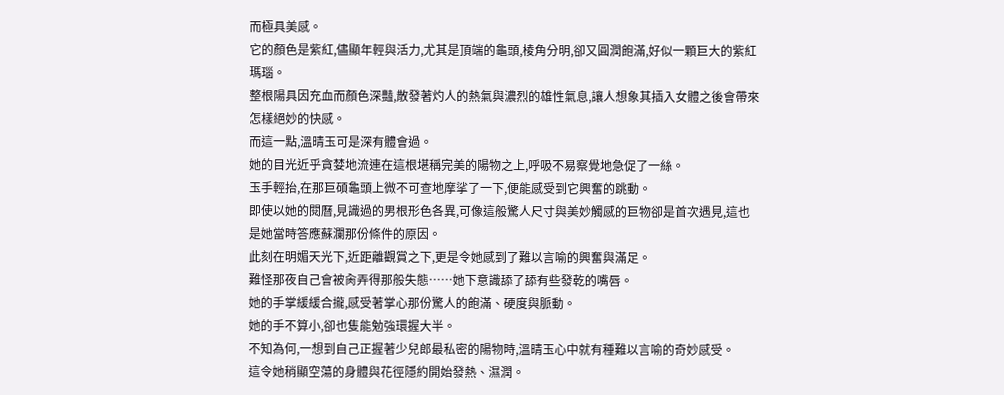而極具美感。
它的顏色是紫紅,儘顯年輕與活力,尤其是頂端的龜頭,棱角分明,卻又圓潤飽滿,好似一顆巨大的紫紅瑪瑙。
整根陽具因充血而顏色深豔,散發著灼人的熱氣與濃烈的雄性氣息,讓人想象其插入女體之後會帶來怎樣絕妙的快感。
而這一點,溫晴玉可是深有體會過。
她的目光近乎貪婪地流連在這根堪稱完美的陽物之上,呼吸不易察覺地急促了一絲。
玉手輕抬,在那巨碩龜頭上微不可查地摩挲了一下,便能感受到它興奮的跳動。
即使以她的閱曆,見識過的男根形色各異,可像這般驚人尺寸與美妙觸感的巨物卻是首次遇見,這也是她當時答應蘇瀾那份條件的原因。
此刻在明媚天光下,近距離觀賞之下,更是令她感到了難以言喻的興奮與滿足。
難怪那夜自己會被肏弄得那般失態……她下意識舔了舔有些發乾的嘴唇。
她的手掌緩緩合攏,感受著掌心那份驚人的飽滿、硬度與脈動。
她的手不算小,卻也隻能勉強環握大半。
不知為何,一想到自己正握著少兒郎最私密的陽物時,溫晴玉心中就有種難以言喻的奇妙感受。
這令她稍顯空蕩的身體與花徑隱約開始發熱、濕潤。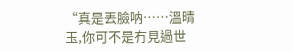“真是丟臉呐……溫晴玉,你可不是冇見過世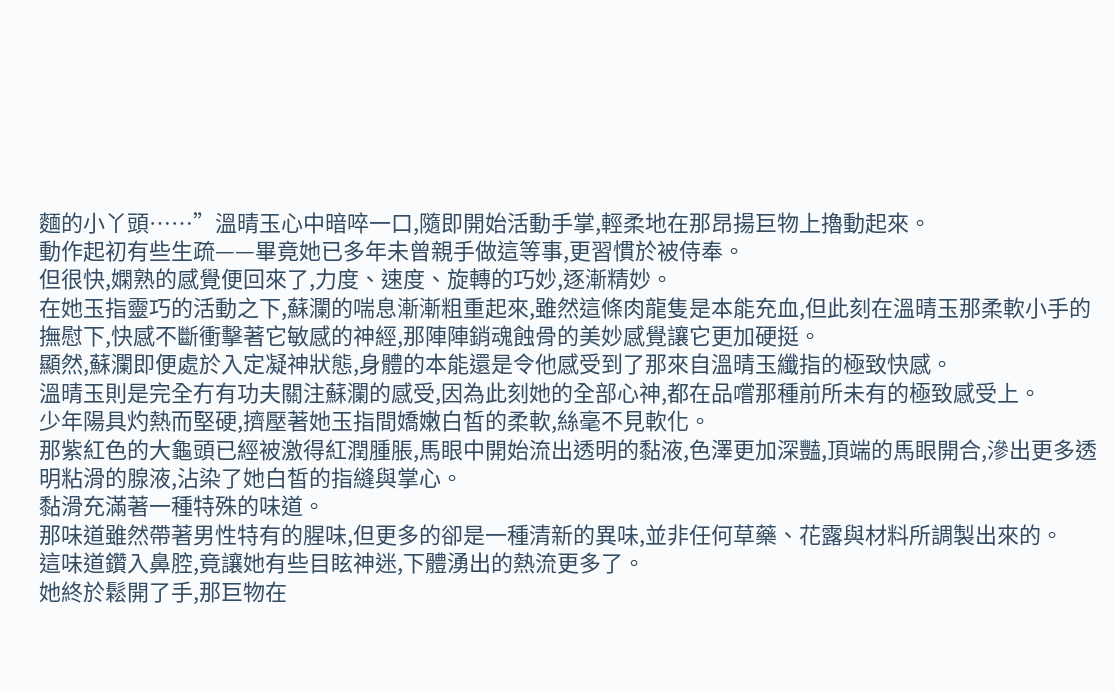麵的小丫頭……”溫晴玉心中暗啐一口,隨即開始活動手掌,輕柔地在那昂揚巨物上擼動起來。
動作起初有些生疏——畢竟她已多年未曾親手做這等事,更習慣於被侍奉。
但很快,嫻熟的感覺便回來了,力度、速度、旋轉的巧妙,逐漸精妙。
在她玉指靈巧的活動之下,蘇瀾的喘息漸漸粗重起來,雖然這條肉龍隻是本能充血,但此刻在溫晴玉那柔軟小手的撫慰下,快感不斷衝擊著它敏感的神經,那陣陣銷魂蝕骨的美妙感覺讓它更加硬挺。
顯然,蘇瀾即便處於入定凝神狀態,身體的本能還是令他感受到了那來自溫晴玉纖指的極致快感。
溫晴玉則是完全冇有功夫關注蘇瀾的感受,因為此刻她的全部心神,都在品嚐那種前所未有的極致感受上。
少年陽具灼熱而堅硬,擠壓著她玉指間嬌嫩白皙的柔軟,絲毫不見軟化。
那紫紅色的大龜頭已經被激得紅潤腫脹,馬眼中開始流出透明的黏液,色澤更加深豔,頂端的馬眼開合,滲出更多透明粘滑的腺液,沾染了她白皙的指縫與掌心。
黏滑充滿著一種特殊的味道。
那味道雖然帶著男性特有的腥味,但更多的卻是一種清新的異味,並非任何草藥、花露與材料所調製出來的。
這味道鑽入鼻腔,竟讓她有些目眩神迷,下體湧出的熱流更多了。
她終於鬆開了手,那巨物在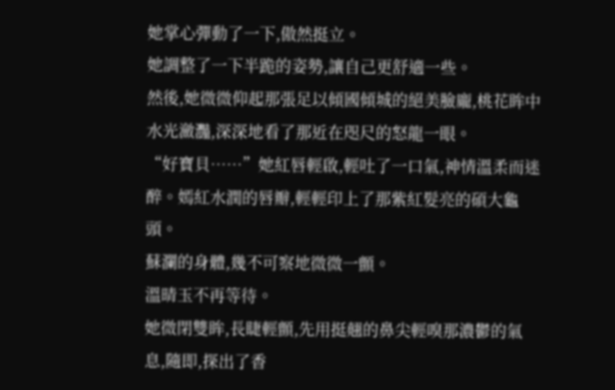她掌心彈動了一下,傲然挺立。
她調整了一下半跪的姿勢,讓自己更舒適一些。
然後,她微微仰起那張足以傾國傾城的絕美臉龐,桃花眸中水光瀲灩,深深地看了那近在咫尺的怒龍一眼。
“好寶貝……”她紅唇輕啟,輕吐了一口氣,神情溫柔而迷醉。嫣紅水潤的唇瓣,輕輕印上了那紫紅髮亮的碩大龜頭。
蘇瀾的身體,幾不可察地微微一顫。
溫晴玉不再等待。
她微閉雙眸,長睫輕顫,先用挺翹的鼻尖輕嗅那濃鬱的氣息,隨即,探出了香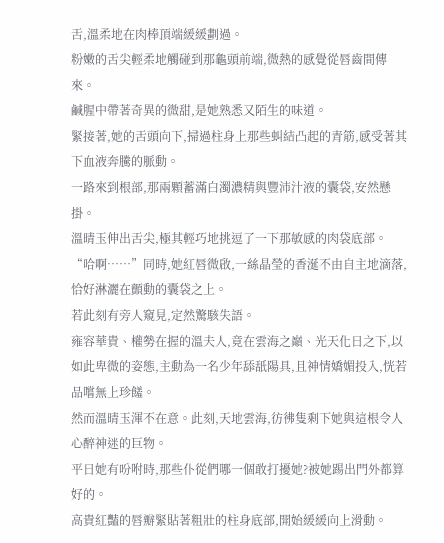舌,溫柔地在肉棒頂端緩緩劃過。
粉嫩的舌尖輕柔地觸碰到那龜頭前端,微熱的感覺從唇齒間傳來。
鹹腥中帶著奇異的微甜,是她熟悉又陌生的味道。
緊接著,她的舌頭向下,掃過柱身上那些虯結凸起的青筋,感受著其下血液奔騰的脈動。
一路來到根部,那兩顆蓄滿白濁濃精與豐沛汁液的囊袋,安然懸掛。
溫晴玉伸出舌尖,極其輕巧地挑逗了一下那敏感的肉袋底部。
“哈啊……”同時,她紅唇微啟,一絲晶瑩的香涎不由自主地滴落,恰好淋灑在顫動的囊袋之上。
若此刻有旁人窺見,定然驚駭失語。
雍容華貴、權勢在握的溫夫人,竟在雲海之巔、光天化日之下,以如此卑微的姿態,主動為一名少年舔舐陽具,且神情嬌媚投入,恍若品嚐無上珍饈。
然而溫晴玉渾不在意。此刻,天地雲海,彷彿隻剩下她與這根令人心醉神迷的巨物。
平日她有吩咐時,那些仆從們哪一個敢打擾她?被她踢出門外都算好的。
高貴紅豔的唇瓣緊貼著粗壯的柱身底部,開始緩緩向上滑動。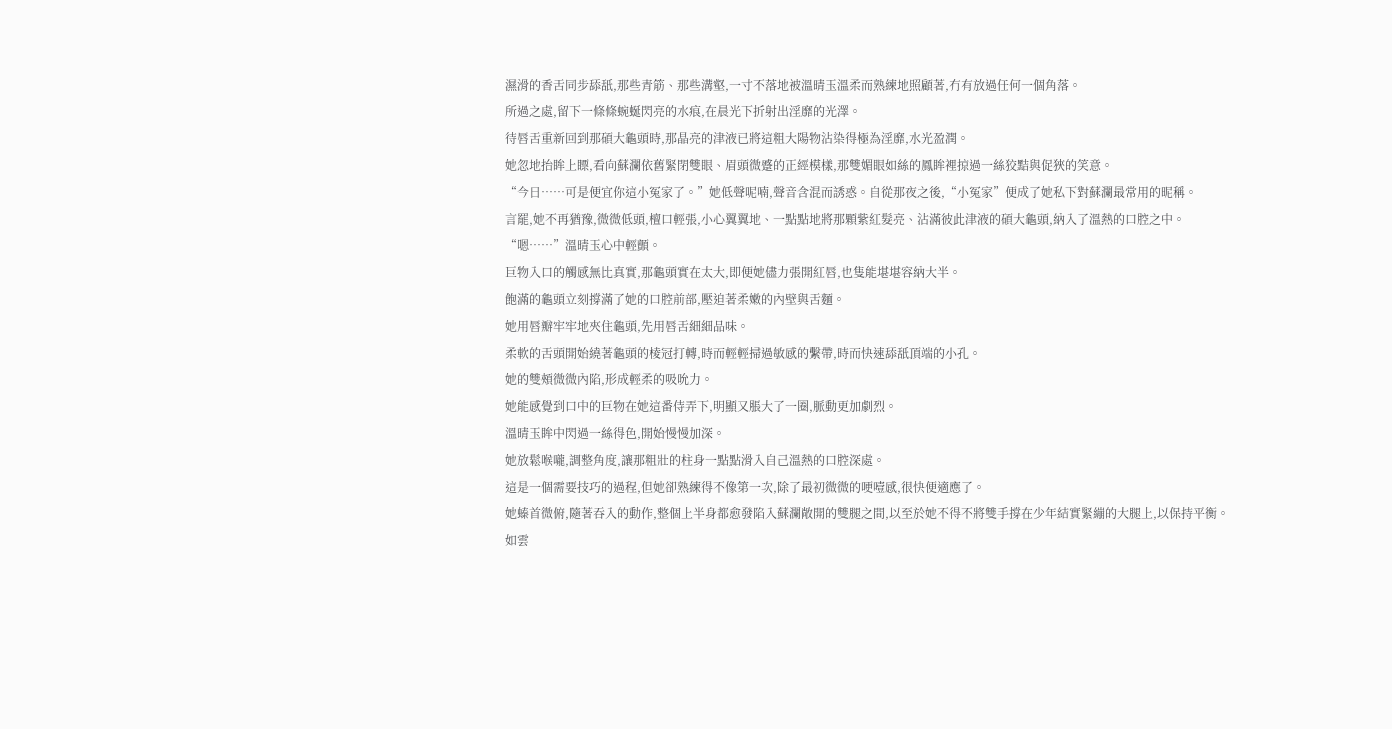濕滑的香舌同步舔舐,那些青筋、那些溝壑,一寸不落地被溫晴玉溫柔而熟練地照顧著,冇有放過任何一個角落。
所過之處,留下一條條蜿蜒閃亮的水痕,在晨光下折射出淫靡的光澤。
待唇舌重新回到那碩大龜頭時,那晶亮的津液已將這粗大陽物沾染得極為淫靡,水光盈潤。
她忽地抬眸上瞟,看向蘇瀾依舊緊閉雙眼、眉頭微蹙的正經模樣,那雙媚眼如絲的鳳眸裡掠過一絲狡黠與促狹的笑意。
“今日……可是便宜你這小冤家了。”她低聲呢喃,聲音含混而誘惑。自從那夜之後,“小冤家”便成了她私下對蘇瀾最常用的昵稱。
言罷,她不再猶豫,微微低頭,檀口輕張,小心翼翼地、一點點地將那顆紫紅髮亮、沾滿彼此津液的碩大龜頭,納入了溫熱的口腔之中。
“嗯……”溫晴玉心中輕顫。
巨物入口的觸感無比真實,那龜頭實在太大,即便她儘力張開紅唇,也隻能堪堪容納大半。
飽滿的龜頭立刻撐滿了她的口腔前部,壓迫著柔嫩的內壁與舌麵。
她用唇瓣牢牢地夾住龜頭,先用唇舌細細品味。
柔軟的舌頭開始繞著龜頭的棱冠打轉,時而輕輕掃過敏感的繫帶,時而快速舔舐頂端的小孔。
她的雙頰微微內陷,形成輕柔的吸吮力。
她能感覺到口中的巨物在她這番侍弄下,明顯又脹大了一圈,脈動更加劇烈。
溫晴玉眸中閃過一絲得色,開始慢慢加深。
她放鬆喉嚨,調整角度,讓那粗壯的柱身一點點滑入自己溫熱的口腔深處。
這是一個需要技巧的過程,但她卻熟練得不像第一次,除了最初微微的哽噎感,很快便適應了。
她螓首微俯,隨著吞入的動作,整個上半身都愈發陷入蘇瀾敞開的雙腿之間,以至於她不得不將雙手撐在少年結實緊繃的大腿上,以保持平衡。
如雲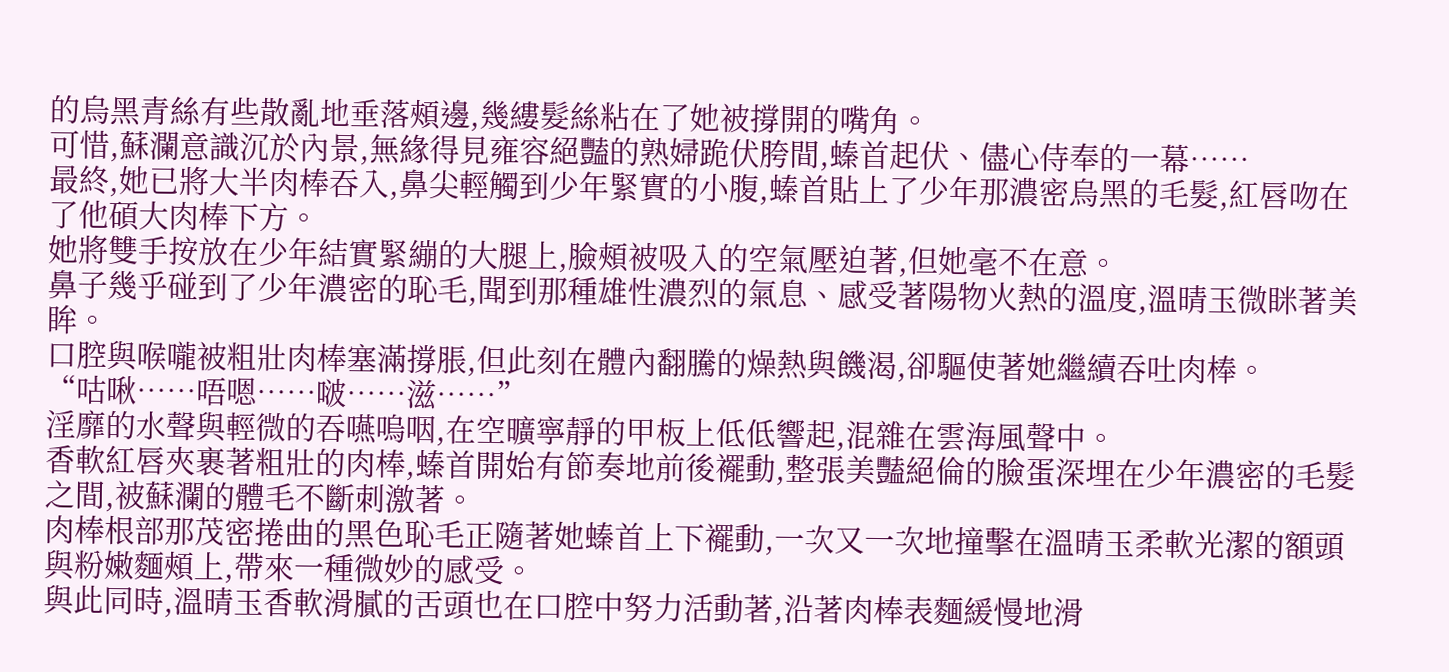的烏黑青絲有些散亂地垂落頰邊,幾縷髮絲粘在了她被撐開的嘴角。
可惜,蘇瀾意識沉於內景,無緣得見雍容絕豔的熟婦跪伏胯間,螓首起伏、儘心侍奉的一幕……
最終,她已將大半肉棒吞入,鼻尖輕觸到少年緊實的小腹,螓首貼上了少年那濃密烏黑的毛髮,紅唇吻在了他碩大肉棒下方。
她將雙手按放在少年結實緊繃的大腿上,臉頰被吸入的空氣壓迫著,但她毫不在意。
鼻子幾乎碰到了少年濃密的恥毛,聞到那種雄性濃烈的氣息、感受著陽物火熱的溫度,溫晴玉微眯著美眸。
口腔與喉嚨被粗壯肉棒塞滿撐脹,但此刻在體內翻騰的燥熱與饑渴,卻驅使著她繼續吞吐肉棒。
“咕啾……唔嗯……啵……滋……”
淫靡的水聲與輕微的吞嚥嗚咽,在空曠寧靜的甲板上低低響起,混雜在雲海風聲中。
香軟紅唇夾裹著粗壯的肉棒,螓首開始有節奏地前後襬動,整張美豔絕倫的臉蛋深埋在少年濃密的毛髮之間,被蘇瀾的體毛不斷刺激著。
肉棒根部那茂密捲曲的黑色恥毛正隨著她螓首上下襬動,一次又一次地撞擊在溫晴玉柔軟光潔的額頭與粉嫩麵頰上,帶來一種微妙的感受。
與此同時,溫晴玉香軟滑膩的舌頭也在口腔中努力活動著,沿著肉棒表麵緩慢地滑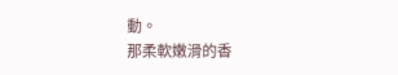動。
那柔軟嫩滑的香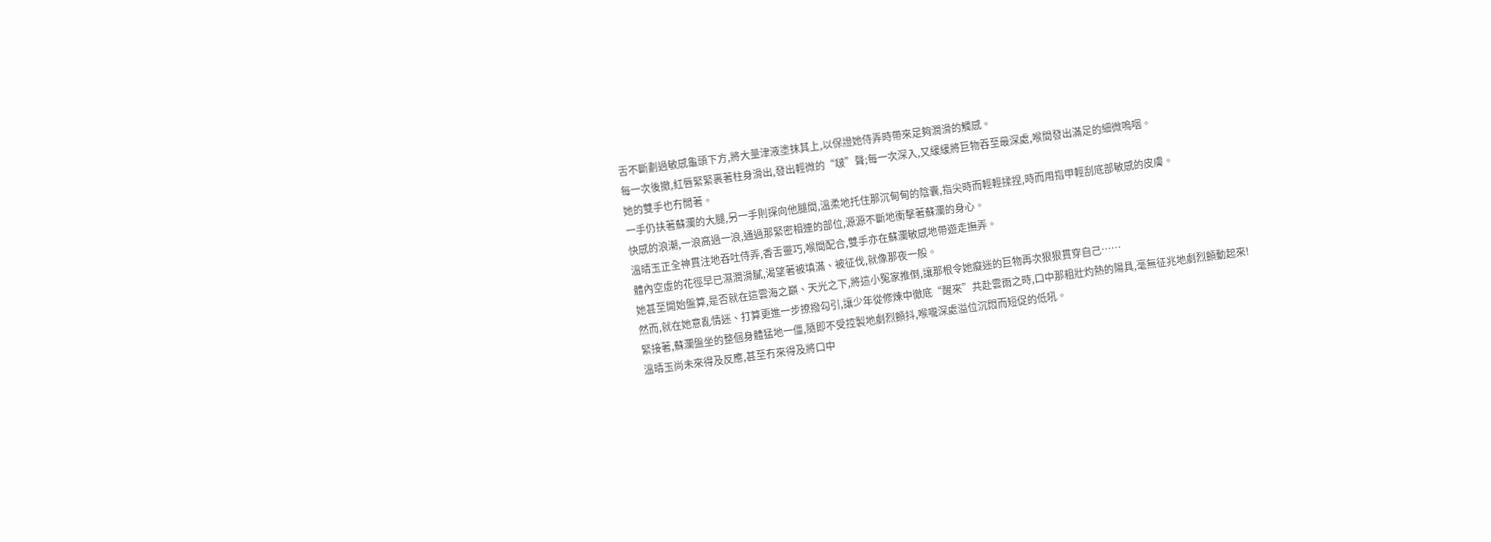舌不斷劃過敏感龜頭下方,將大量津液塗抹其上,以保證她侍弄時帶來足夠潤滑的觸感。
每一次後撤,紅唇緊緊裹著柱身滑出,發出輕微的“啵”聲;每一次深入,又緩緩將巨物吞至最深處,喉間發出滿足的細微嗚咽。
她的雙手也冇閒著。
一手仍扶著蘇瀾的大腿,另一手則探向他腿間,溫柔地托住那沉甸甸的陰囊,指尖時而輕輕揉捏,時而用指甲輕刮底部敏感的皮膚。
快感的浪潮,一浪高過一浪,通過那緊密相連的部位,源源不斷地衝擊著蘇瀾的身心。
溫晴玉正全神貫注地吞吐侍弄,香舌靈巧,喉間配合,雙手亦在蘇瀾敏感地帶遊走撫弄。
體內空虛的花徑早已濕潤滑膩,渴望著被填滿、被征伐,就像那夜一般。
她甚至開始盤算,是否就在這雲海之巔、天光之下,將這小冤家推倒,讓那根令她癡迷的巨物再次狠狠貫穿自己……
然而,就在她意亂情迷、打算更進一步撩撥勾引,讓少年從修煉中徹底“醒來”共赴雲雨之時,口中那粗壯灼熱的陽具,毫無征兆地劇烈顫動起來!
緊接著,蘇瀾盤坐的整個身體猛地一僵,隨即不受控製地劇烈顫抖,喉嚨深處溢位沉悶而短促的低吼。
溫晴玉尚未來得及反應,甚至冇來得及將口中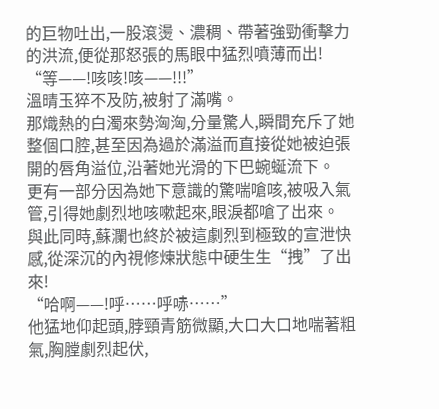的巨物吐出,一股滾燙、濃稠、帶著強勁衝擊力的洪流,便從那怒張的馬眼中猛烈噴薄而出!
“等——!咳咳!咳——!!!”
溫晴玉猝不及防,被射了滿嘴。
那熾熱的白濁來勢洶洶,分量驚人,瞬間充斥了她整個口腔,甚至因為過於滿溢而直接從她被迫張開的唇角溢位,沿著她光滑的下巴蜿蜒流下。
更有一部分因為她下意識的驚喘嗆咳,被吸入氣管,引得她劇烈地咳嗽起來,眼淚都嗆了出來。
與此同時,蘇瀾也終於被這劇烈到極致的宣泄快感,從深沉的內視修煉狀態中硬生生“拽”了出來!
“哈啊——!呼……呼哧……”
他猛地仰起頭,脖頸青筋微顯,大口大口地喘著粗氣,胸膛劇烈起伏,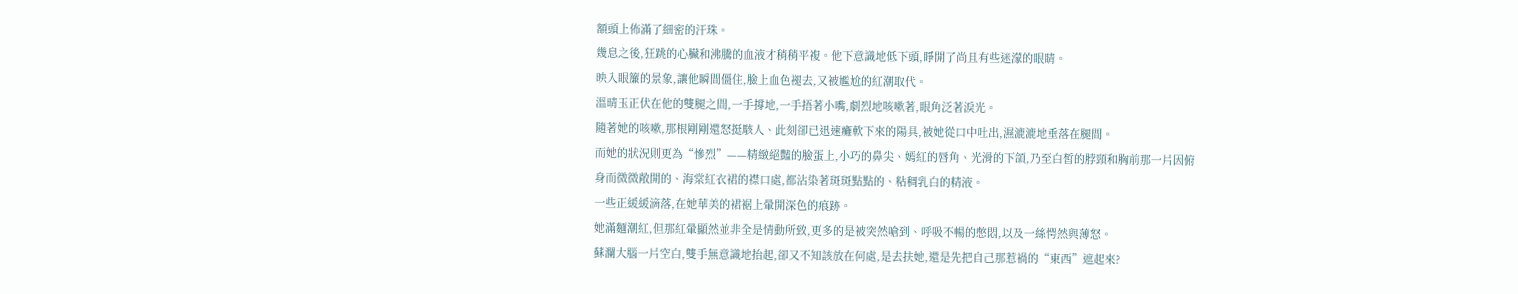額頭上佈滿了細密的汗珠。
幾息之後,狂跳的心臟和沸騰的血液才稍稍平複。他下意識地低下頭,睜開了尚且有些迷濛的眼睛。
映入眼簾的景象,讓他瞬間僵住,臉上血色褪去,又被尷尬的紅潮取代。
溫晴玉正伏在他的雙腿之間,一手撐地,一手捂著小嘴,劇烈地咳嗽著,眼角泛著淚光。
隨著她的咳嗽,那根剛剛還怒挺駭人、此刻卻已迅速癱軟下來的陽具,被她從口中吐出,濕漉漉地垂落在腿間。
而她的狀況則更為“慘烈”——精緻絕豔的臉蛋上,小巧的鼻尖、嫣紅的唇角、光滑的下頜,乃至白皙的脖頸和胸前那一片因俯身而微微敞開的、海棠紅衣裙的襟口處,都沾染著斑斑點點的、粘稠乳白的精液。
一些正緩緩滴落,在她華美的裙裾上暈開深色的痕跡。
她滿麵潮紅,但那紅暈顯然並非全是情動所致,更多的是被突然嗆到、呼吸不暢的憋悶,以及一絲愕然與薄怒。
蘇瀾大腦一片空白,雙手無意識地抬起,卻又不知該放在何處,是去扶她,還是先把自己那惹禍的“東西”遮起來?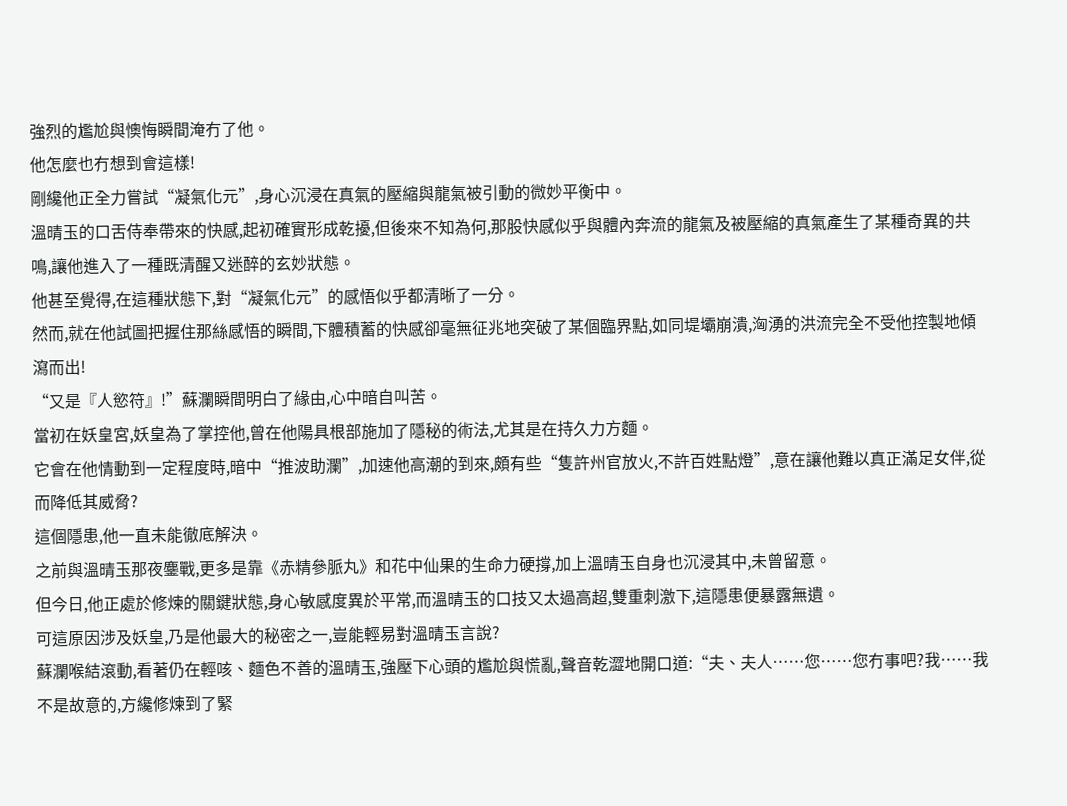強烈的尷尬與懊悔瞬間淹冇了他。
他怎麼也冇想到會這樣!
剛纔他正全力嘗試“凝氣化元”,身心沉浸在真氣的壓縮與龍氣被引動的微妙平衡中。
溫晴玉的口舌侍奉帶來的快感,起初確實形成乾擾,但後來不知為何,那股快感似乎與體內奔流的龍氣及被壓縮的真氣產生了某種奇異的共鳴,讓他進入了一種既清醒又迷醉的玄妙狀態。
他甚至覺得,在這種狀態下,對“凝氣化元”的感悟似乎都清晰了一分。
然而,就在他試圖把握住那絲感悟的瞬間,下體積蓄的快感卻毫無征兆地突破了某個臨界點,如同堤壩崩潰,洶湧的洪流完全不受他控製地傾瀉而出!
“又是『人慾符』!”蘇瀾瞬間明白了緣由,心中暗自叫苦。
當初在妖皇宮,妖皇為了掌控他,曾在他陽具根部施加了隱秘的術法,尤其是在持久力方麵。
它會在他情動到一定程度時,暗中“推波助瀾”,加速他高潮的到來,頗有些“隻許州官放火,不許百姓點燈”,意在讓他難以真正滿足女伴,從而降低其威脅?
這個隱患,他一直未能徹底解決。
之前與溫晴玉那夜鏖戰,更多是靠《赤精參脈丸》和花中仙果的生命力硬撐,加上溫晴玉自身也沉浸其中,未曾留意。
但今日,他正處於修煉的關鍵狀態,身心敏感度異於平常,而溫晴玉的口技又太過高超,雙重刺激下,這隱患便暴露無遺。
可這原因涉及妖皇,乃是他最大的秘密之一,豈能輕易對溫晴玉言說?
蘇瀾喉結滾動,看著仍在輕咳、麵色不善的溫晴玉,強壓下心頭的尷尬與慌亂,聲音乾澀地開口道:“夫、夫人……您……您冇事吧?我……我不是故意的,方纔修煉到了緊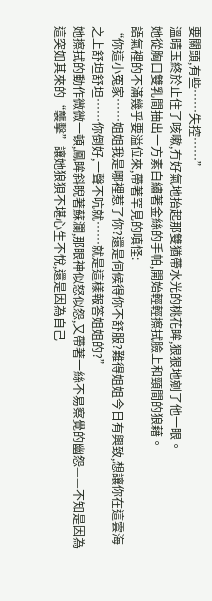要關頭,有些……失控……”
溫晴玉終於止住了咳嗽,冇好氣地抬起那雙猶帶水光的桃花眸,狠狠地剜了他一眼。
她從胸口雙乳間抽出一方素白繡著金絲的手帕,開始輕輕擦拭臉上和頸間的狼藉。
語氣裡的不滿幾乎要溢位來,帶著罕見的嗔怪:
“你這小冤家……姐姐我是哪裡惹了你?還是伺候得你不舒服?難得姐姐今日有興致,想讓你在這雲海之上舒坦舒坦……你倒好,一聲不吭就……就是這樣報答姐姐的?”
她擦拭的動作微微一頓,鳳眸斜睨著蘇瀾,那眼神似怒似怨,又帶著一絲不易察覺的幽怨——不知是因為這突如其來的“襲擊”讓她狼狽不堪心生不悅,還是因為自己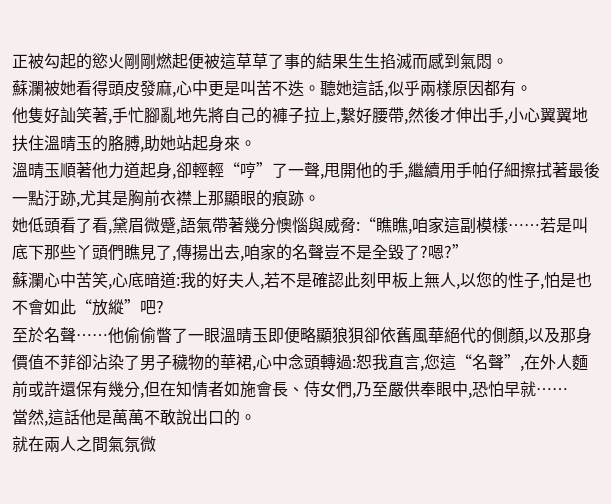正被勾起的慾火剛剛燃起便被這草草了事的結果生生掐滅而感到氣悶。
蘇瀾被她看得頭皮發麻,心中更是叫苦不迭。聽她這話,似乎兩樣原因都有。
他隻好訕笑著,手忙腳亂地先將自己的褲子拉上,繫好腰帶,然後才伸出手,小心翼翼地扶住溫晴玉的胳膊,助她站起身來。
溫晴玉順著他力道起身,卻輕輕“哼”了一聲,甩開他的手,繼續用手帕仔細擦拭著最後一點汙跡,尤其是胸前衣襟上那顯眼的痕跡。
她低頭看了看,黛眉微蹙,語氣帶著幾分懊惱與威脅:“瞧瞧,咱家這副模樣……若是叫底下那些丫頭們瞧見了,傳揚出去,咱家的名聲豈不是全毀了?嗯?”
蘇瀾心中苦笑,心底暗道:我的好夫人,若不是確認此刻甲板上無人,以您的性子,怕是也不會如此“放縱”吧?
至於名聲……他偷偷瞥了一眼溫晴玉即便略顯狼狽卻依舊風華絕代的側顏,以及那身價值不菲卻沾染了男子穢物的華裙,心中念頭轉過:恕我直言,您這“名聲”,在外人麵前或許還保有幾分,但在知情者如施會長、侍女們,乃至嚴供奉眼中,恐怕早就……
當然,這話他是萬萬不敢說出口的。
就在兩人之間氣氛微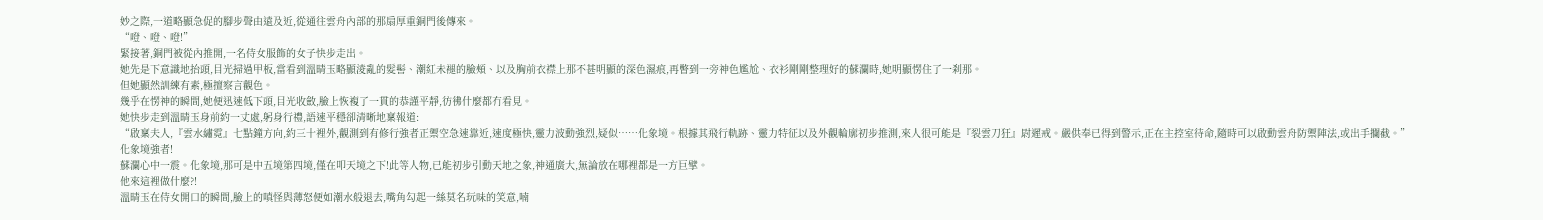妙之際,一道略顯急促的腳步聲由遠及近,從通往雲舟內部的那扇厚重銅門後傳來。
“噔、噔、噔!”
緊接著,銅門被從內推開,一名侍女服飾的女子快步走出。
她先是下意識地抬頭,目光掃過甲板,當看到溫晴玉略顯淩亂的髮髻、潮紅未褪的臉頰、以及胸前衣襟上那不甚明顯的深色濕痕,再瞥到一旁神色尷尬、衣衫剛剛整理好的蘇瀾時,她明顯愣住了一刹那。
但她顯然訓練有素,極擅察言觀色。
幾乎在愣神的瞬間,她便迅速低下頭,目光收斂,臉上恢複了一貫的恭謹平靜,彷彿什麼都冇看見。
她快步走到溫晴玉身前約一丈處,躬身行禮,語速平穩卻清晰地稟報道:
“啟稟夫人,『雲水繡霓』七點鐘方向,約三十裡外,觀測到有修行強者正禦空急速靠近,速度極快,靈力波動強烈,疑似……化象境。根據其飛行軌跡、靈力特征以及外觀輪廓初步推測,來人很可能是『裂雲刀狂』尉遲戒。嚴供奉已得到警示,正在主控室待命,隨時可以啟動雲舟防禦陣法,或出手攔截。”
化象境強者!
蘇瀾心中一震。化象境,那可是中五境第四境,僅在叩天境之下!此等人物,已能初步引動天地之象,神通廣大,無論放在哪裡都是一方巨擘。
他來這裡做什麼?!
溫晴玉在侍女開口的瞬間,臉上的嗔怪與薄怒便如潮水般退去,嘴角勾起一絲莫名玩味的笑意,喃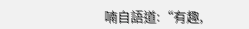喃自語道:“有趣,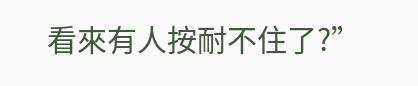看來有人按耐不住了?”